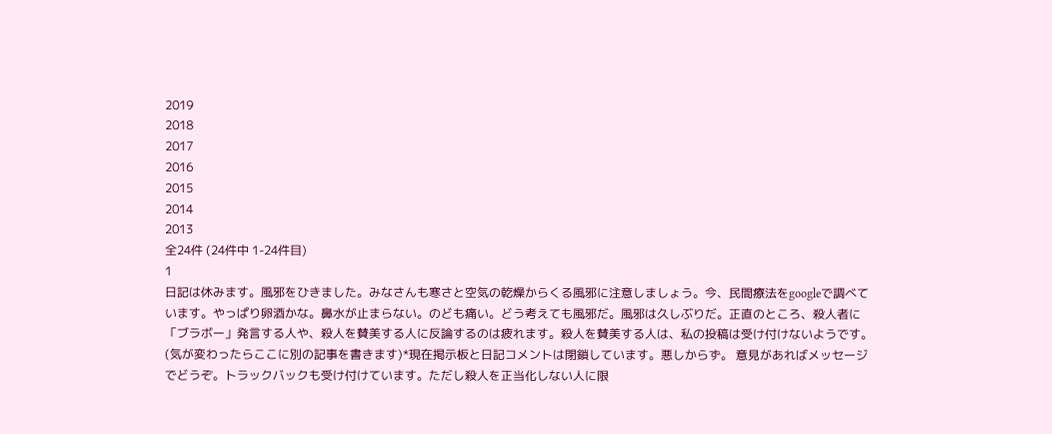2019
2018
2017
2016
2015
2014
2013
全24件 (24件中 1-24件目)
1
日記は休みます。風邪をひきました。みなさんも寒さと空気の乾燥からくる風邪に注意しましょう。今、民間療法をgoogleで調べています。やっぱり卵酒かな。鼻水が止まらない。のども痛い。どう考えても風邪だ。風邪は久しぶりだ。正直のところ、殺人者に「ブラボー」発言する人や、殺人を賛美する人に反論するのは疲れます。殺人を賛美する人は、私の投稿は受け付けないようです。(気が変わったらここに別の記事を書きます)*現在掲示板と日記コメントは閉鎖しています。悪しからず。 意見があればメッセージでどうぞ。トラックバックも受け付けています。ただし殺人を正当化しない人に限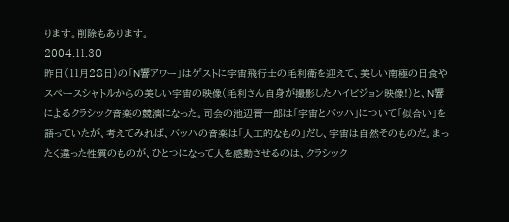ります。削除もあります。
2004.11.30
昨日(11月28日)の「N響アワー」はゲストに宇宙飛行士の毛利衛を迎えて、美しい南極の日食やスペースシャトルからの美しい宇宙の映像(毛利さん自身が撮影したハイビジョン映像!)と、N響によるクラシック音楽の競演になった。司会の池辺晋一郎は「宇宙とバッハ」について「似合い」を語っていたが、考えてみれば、バッハの音楽は「人工的なもの」だし、宇宙は自然そのものだ。まったく違った性質のものが、ひとつになって人を感動させるのは、クラシック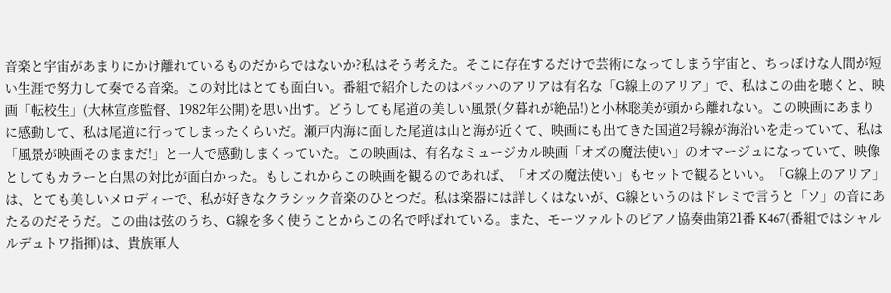音楽と宇宙があまりにかけ離れているものだからではないか?私はそう考えた。そこに存在するだけで芸術になってしまう宇宙と、ちっぽけな人間が短い生涯で努力して奏でる音楽。この対比はとても面白い。番組で紹介したのはバッハのアリアは有名な「G線上のアリア」で、私はこの曲を聴くと、映画「転校生」(大林宣彦監督、1982年公開)を思い出す。どうしても尾道の美しい風景(夕暮れが絶品!)と小林聡美が頭から離れない。この映画にあまりに感動して、私は尾道に行ってしまったくらいだ。瀬戸内海に面した尾道は山と海が近くて、映画にも出てきた国道2号線が海沿いを走っていて、私は「風景が映画そのままだ!」と一人で感動しまくっていた。この映画は、有名なミュージカル映画「オズの魔法使い」のオマージュになっていて、映像としてもカラーと白黒の対比が面白かった。もしこれからこの映画を観るのであれば、「オズの魔法使い」もセットで観るといい。「G線上のアリア」は、とても美しいメロディーで、私が好きなクラシック音楽のひとつだ。私は楽器には詳しくはないが、G線というのはドレミで言うと「ソ」の音にあたるのだそうだ。この曲は弦のうち、G線を多く使うことからこの名で呼ばれている。また、モーツァルトのピアノ協奏曲第21番 K467(番組ではシャルルデュトワ指揮)は、貴族軍人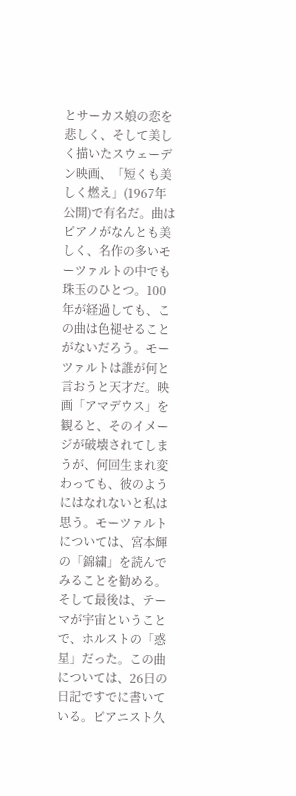とサーカス娘の恋を悲しく、そして美しく描いたスウェーデン映画、「短くも美しく燃え」(1967年公開)で有名だ。曲はピアノがなんとも美しく、名作の多いモーツァルトの中でも珠玉のひとつ。100年が経過しても、この曲は色褪せることがないだろう。モーツァルトは誰が何と言おうと天才だ。映画「アマデウス」を観ると、そのイメージが破壊されてしまうが、何回生まれ変わっても、彼のようにはなれないと私は思う。モーツァルトについては、宮本輝の「錦繍」を読んでみることを勧める。そして最後は、テーマが宇宙ということで、ホルストの「惑星」だった。この曲については、26日の日記ですでに書いている。ピアニスト久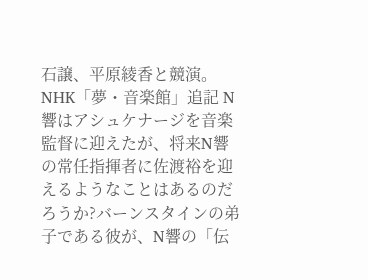石譲、平原綾香と競演。NHK「夢・音楽館」追記 N響はアシュケナージを音楽監督に迎えたが、将来N響の常任指揮者に佐渡裕を迎えるようなことはあるのだろうか?バーンスタインの弟子である彼が、N響の「伝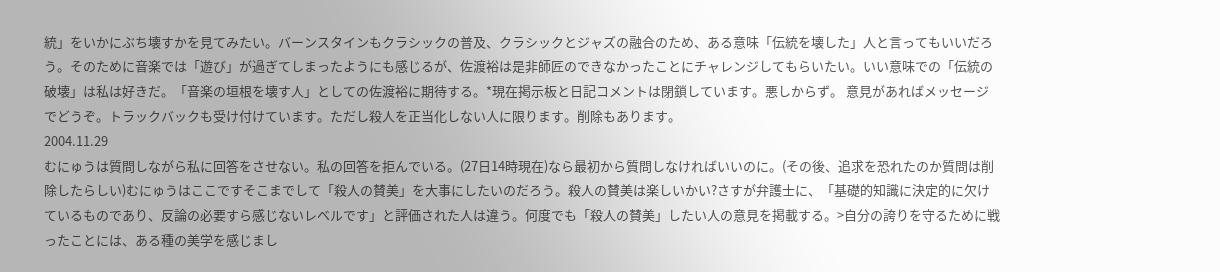統」をいかにぶち壊すかを見てみたい。バーンスタインもクラシックの普及、クラシックとジャズの融合のため、ある意味「伝統を壊した」人と言ってもいいだろう。そのために音楽では「遊び」が過ぎてしまったようにも感じるが、佐渡裕は是非師匠のできなかったことにチャレンジしてもらいたい。いい意味での「伝統の破壊」は私は好きだ。「音楽の垣根を壊す人」としての佐渡裕に期待する。*現在掲示板と日記コメントは閉鎖しています。悪しからず。 意見があればメッセージでどうぞ。トラックバックも受け付けています。ただし殺人を正当化しない人に限ります。削除もあります。
2004.11.29
むにゅうは質問しながら私に回答をさせない。私の回答を拒んでいる。(27日14時現在)なら最初から質問しなければいいのに。(その後、追求を恐れたのか質問は削除したらしい)むにゅうはここですそこまでして「殺人の賛美」を大事にしたいのだろう。殺人の賛美は楽しいかい?さすが弁護士に、「基礎的知識に決定的に欠けているものであり、反論の必要すら感じないレベルです」と評価された人は違う。何度でも「殺人の賛美」したい人の意見を掲載する。>自分の誇りを守るために戦ったことには、ある種の美学を感じまし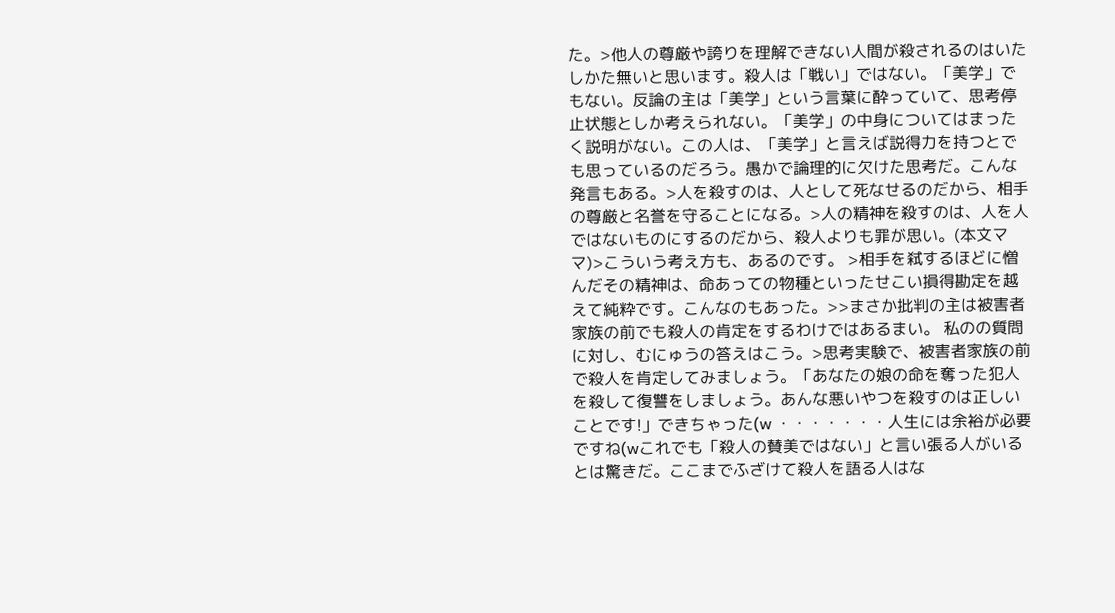た。>他人の尊厳や誇りを理解できない人間が殺されるのはいたしかた無いと思います。殺人は「戦い」ではない。「美学」でもない。反論の主は「美学」という言葉に酔っていて、思考停止状態としか考えられない。「美学」の中身についてはまったく説明がない。この人は、「美学」と言えば説得力を持つとでも思っているのだろう。愚かで論理的に欠けた思考だ。こんな発言もある。>人を殺すのは、人として死なせるのだから、相手の尊厳と名誉を守ることになる。>人の精神を殺すのは、人を人ではないものにするのだから、殺人よりも罪が思い。(本文ママ)>こういう考え方も、あるのです。 >相手を弑するほどに憎んだその精神は、命あっての物種といったせこい損得勘定を越えて純粋です。こんなのもあった。>>まさか批判の主は被害者家族の前でも殺人の肯定をするわけではあるまい。 私のの質問に対し、むにゅうの答えはこう。>思考実験で、被害者家族の前で殺人を肯定してみましょう。「あなたの娘の命を奪った犯人を殺して復讐をしましょう。あんな悪いやつを殺すのは正しいことです!」できちゃった(w ・・・・・・・人生には余裕が必要ですね(wこれでも「殺人の賛美ではない」と言い張る人がいるとは驚きだ。ここまでふざけて殺人を語る人はな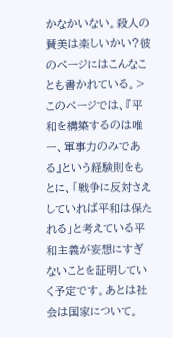かなかいない。殺人の賛美は楽しいかい?彼のページにはこんなことも書かれている。>このページでは、『平和を構築するのは唯一、軍事力のみである』という経験則をもとに、「戦争に反対さえしていれば平和は保たれる」と考えている平和主義が妄想にすぎないことを証明していく予定です。あとは社会は国家について。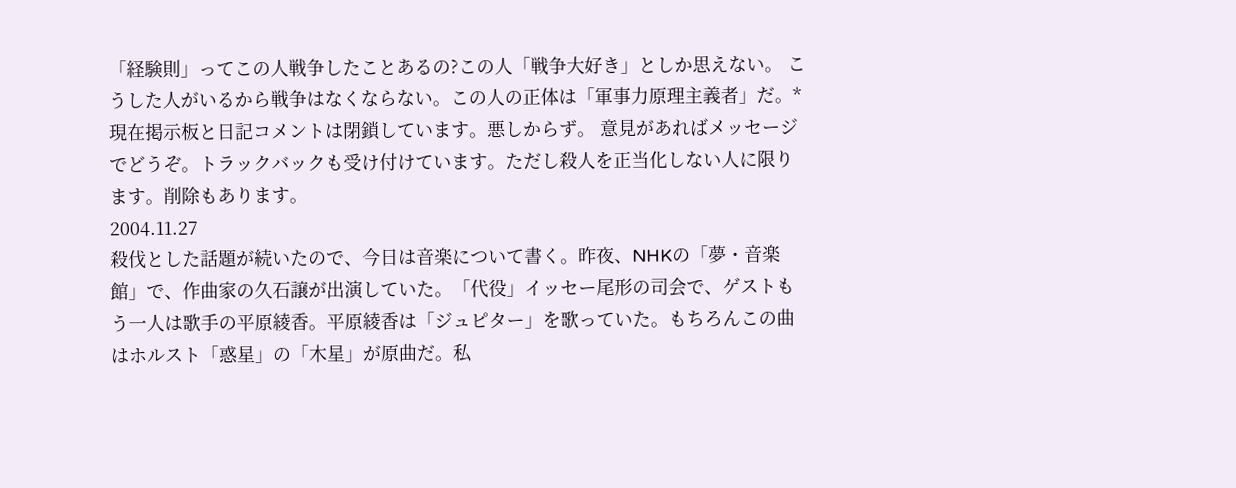「経験則」ってこの人戦争したことあるの?この人「戦争大好き」としか思えない。 こうした人がいるから戦争はなくならない。この人の正体は「軍事力原理主義者」だ。*現在掲示板と日記コメントは閉鎖しています。悪しからず。 意見があればメッセージでどうぞ。トラックバックも受け付けています。ただし殺人を正当化しない人に限ります。削除もあります。
2004.11.27
殺伐とした話題が続いたので、今日は音楽について書く。昨夜、NHKの「夢・音楽館」で、作曲家の久石譲が出演していた。「代役」イッセー尾形の司会で、ゲストもう一人は歌手の平原綾香。平原綾香は「ジュピター」を歌っていた。もちろんこの曲はホルスト「惑星」の「木星」が原曲だ。私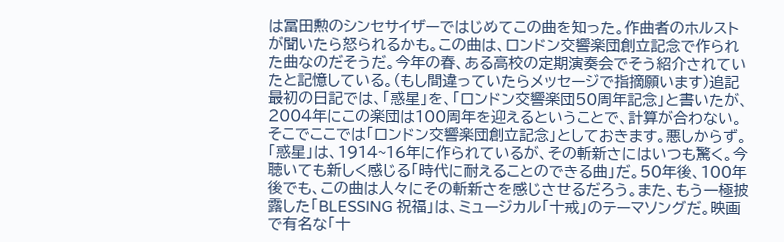は冨田勲のシンセサイザーではじめてこの曲を知った。作曲者のホルストが聞いたら怒られるかも。この曲は、ロンドン交響楽団創立記念で作られた曲なのだそうだ。今年の春、ある高校の定期演奏会でそう紹介されていたと記憶している。(もし間違っていたらメッセージで指摘願います)追記 最初の日記では、「惑星」を、「ロンドン交響楽団50周年記念」と書いたが、2004年にこの楽団は100周年を迎えるということで、計算が合わない。そこでここでは「ロンドン交響楽団創立記念」としておきます。悪しからず。「惑星」は、1914~16年に作られているが、その斬新さにはいつも驚く。今聴いても新しく感じる「時代に耐えることのできる曲」だ。50年後、100年後でも、この曲は人々にその斬新さを感じさせるだろう。また、もう一極披露した「BLESSING 祝福」は、ミュージカル「十戒」のテーマソングだ。映画で有名な「十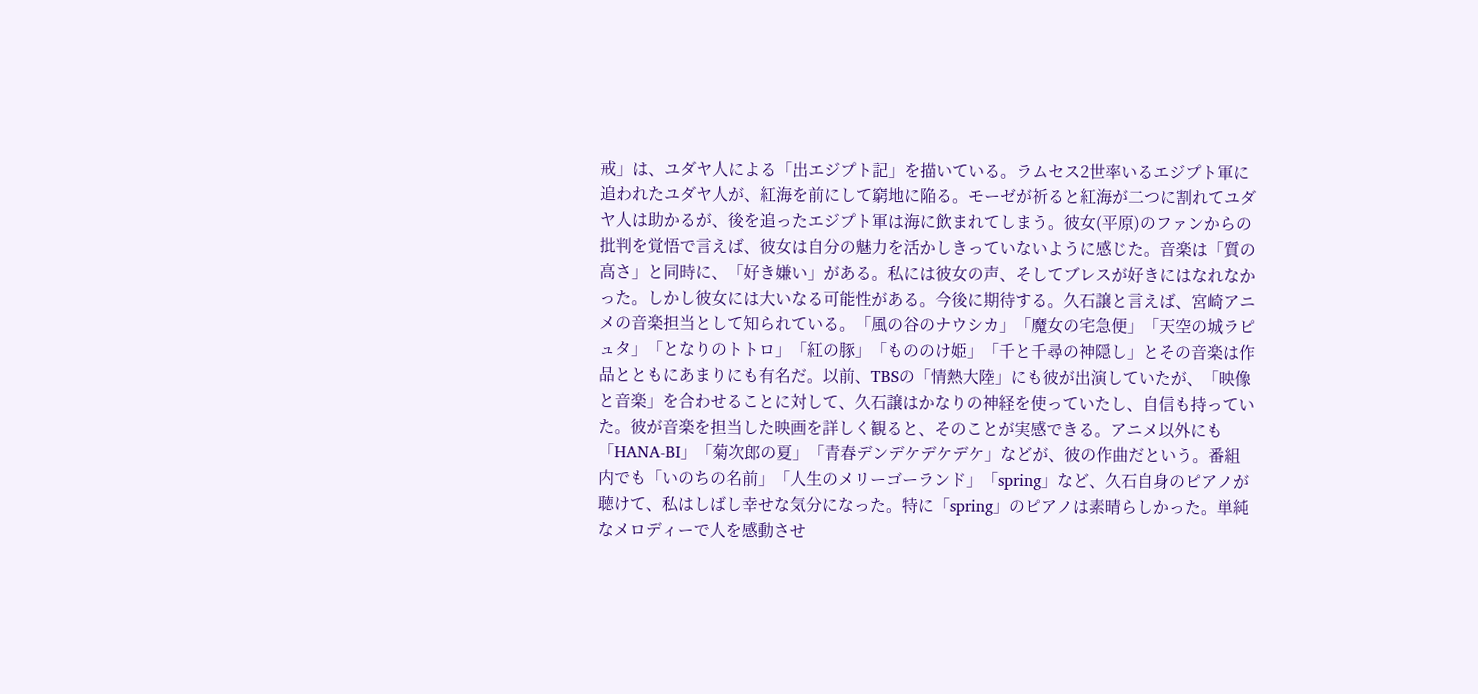戒」は、ユダヤ人による「出エジプト記」を描いている。ラムセス2世率いるエジプト軍に追われたユダヤ人が、紅海を前にして窮地に陥る。モーゼが祈ると紅海が二つに割れてユダヤ人は助かるが、後を追ったエジプト軍は海に飲まれてしまう。彼女(平原)のファンからの批判を覚悟で言えば、彼女は自分の魅力を活かしきっていないように感じた。音楽は「質の高さ」と同時に、「好き嫌い」がある。私には彼女の声、そしてブレスが好きにはなれなかった。しかし彼女には大いなる可能性がある。今後に期待する。久石譲と言えば、宮崎アニメの音楽担当として知られている。「風の谷のナウシカ」「魔女の宅急便」「天空の城ラピュタ」「となりのトトロ」「紅の豚」「もののけ姫」「千と千尋の神隠し」とその音楽は作品とともにあまりにも有名だ。以前、TBSの「情熱大陸」にも彼が出演していたが、「映像と音楽」を合わせることに対して、久石譲はかなりの神経を使っていたし、自信も持っていた。彼が音楽を担当した映画を詳しく観ると、そのことが実感できる。アニメ以外にも「HANA-BI」「菊次郎の夏」「青春デンデケデケデケ」などが、彼の作曲だという。番組内でも「いのちの名前」「人生のメリーゴーランド」「spring」など、久石自身のピアノが聴けて、私はしばし幸せな気分になった。特に「spring」のピアノは素晴らしかった。単純なメロディーで人を感動させ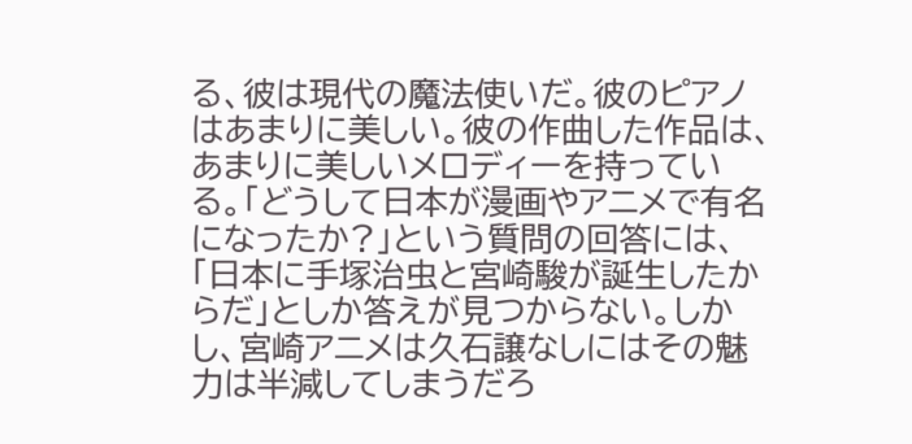る、彼は現代の魔法使いだ。彼のピアノはあまりに美しい。彼の作曲した作品は、あまりに美しいメロディーを持っている。「どうして日本が漫画やアニメで有名になったか?」という質問の回答には、「日本に手塚治虫と宮崎駿が誕生したからだ」としか答えが見つからない。しかし、宮崎アニメは久石譲なしにはその魅力は半減してしまうだろ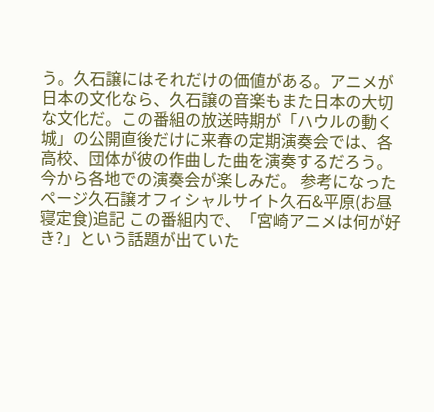う。久石譲にはそれだけの価値がある。アニメが日本の文化なら、久石譲の音楽もまた日本の大切な文化だ。この番組の放送時期が「ハウルの動く城」の公開直後だけに来春の定期演奏会では、各高校、団体が彼の作曲した曲を演奏するだろう。 今から各地での演奏会が楽しみだ。 参考になったページ久石譲オフィシャルサイト久石&平原(お昼寝定食)追記 この番組内で、「宮崎アニメは何が好き?」という話題が出ていた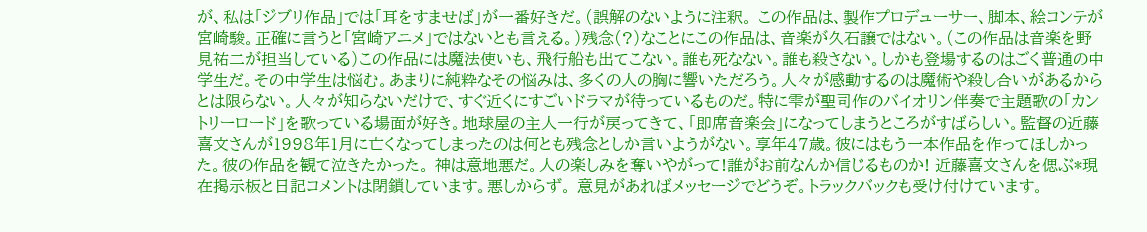が、私は「ジブリ作品」では「耳をすませば」が一番好きだ。(誤解のないように注釈。 この作品は、製作プロデューサー、脚本、絵コンテが宮崎駿。正確に言うと「宮崎アニメ」ではないとも言える。)残念(?)なことにこの作品は、音楽が久石譲ではない。(この作品は音楽を野見祐二が担当している)この作品には魔法使いも、飛行船も出てこない。誰も死なない。誰も殺さない。しかも登場するのはごく普通の中学生だ。その中学生は悩む。あまりに純粋なその悩みは、多くの人の胸に響いただろう。人々が感動するのは魔術や殺し合いがあるからとは限らない。人々が知らないだけで、すぐ近くにすごいドラマが待っているものだ。特に雫が聖司作のバイオリン伴奏で主題歌の「カントリーロード」を歌っている場面が好き。地球屋の主人一行が戻ってきて、「即席音楽会」になってしまうところがすばらしい。監督の近藤喜文さんが1998年1月に亡くなってしまったのは何とも残念としか言いようがない。享年47歳。彼にはもう一本作品を作ってほしかった。彼の作品を観て泣きたかった。 神は意地悪だ。人の楽しみを奪いやがって!誰がお前なんか信じるものか! 近藤喜文さんを偲ぶ*現在掲示板と日記コメントは閉鎖しています。悪しからず。 意見があればメッセージでどうぞ。トラックバックも受け付けています。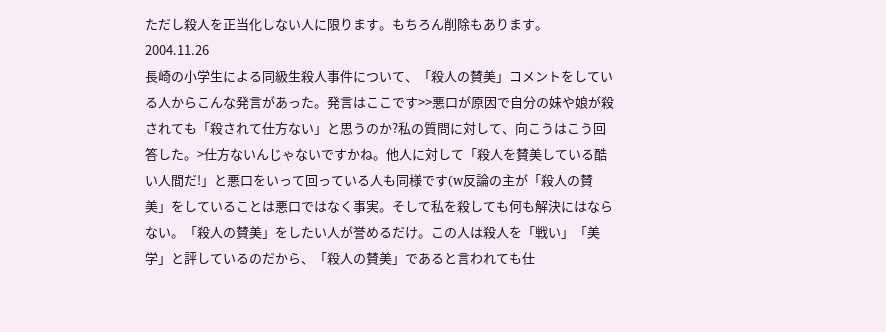ただし殺人を正当化しない人に限ります。もちろん削除もあります。
2004.11.26
長崎の小学生による同級生殺人事件について、「殺人の賛美」コメントをしている人からこんな発言があった。発言はここです>>悪口が原因で自分の妹や娘が殺されても「殺されて仕方ない」と思うのか?私の質問に対して、向こうはこう回答した。>仕方ないんじゃないですかね。他人に対して「殺人を賛美している酷い人間だ!」と悪口をいって回っている人も同様です(w反論の主が「殺人の賛美」をしていることは悪口ではなく事実。そして私を殺しても何も解決にはならない。「殺人の賛美」をしたい人が誉めるだけ。この人は殺人を「戦い」「美学」と評しているのだから、「殺人の賛美」であると言われても仕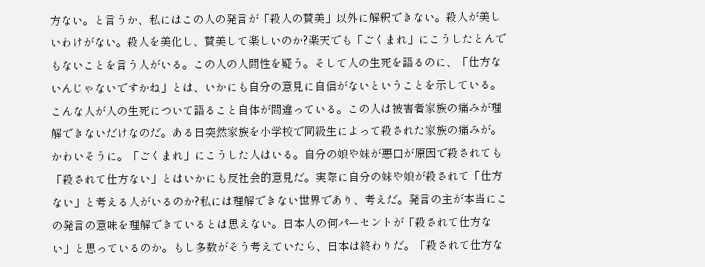方ない。と言うか、私にはこの人の発言が「殺人の賛美」以外に解釈できない。殺人が美しいわけがない。殺人を美化し、賛美して楽しいのか?楽天でも「ごくまれ」にこうしたとんでもないことを言う人がいる。この人の人間性を疑う。そして人の生死を語るのに、「仕方ないんじゃないですかね」とは、いかにも自分の意見に自信がないということを示している。こんな人が人の生死について語ること自体が間違っている。この人は被害者家族の痛みが理解できないだけなのだ。ある日突然家族を小学校で同級生によって殺された家族の痛みが。かわいそうに。「ごくまれ」にこうした人はいる。自分の娘や妹が悪口が原因で殺されても「殺されて仕方ない」とはいかにも反社会的意見だ。実際に自分の妹や娘が殺されて「仕方ない」と考える人がいるのか?私には理解できない世界であり、考えだ。発言の主が本当にこの発言の意味を理解できているとは思えない。日本人の何パーセントが「殺されて仕方ない」と思っているのか。もし多数がそう考えていたら、日本は終わりだ。「殺されて仕方な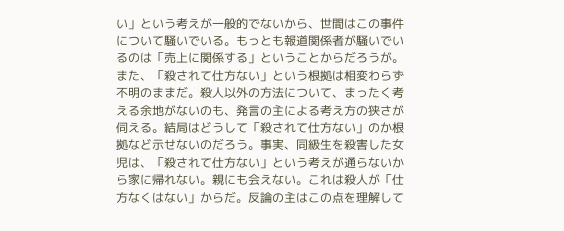い」という考えが一般的でないから、世間はこの事件について騒いでいる。もっとも報道関係者が騒いでいるのは「売上に関係する」ということからだろうが。また、「殺されて仕方ない」という根拠は相変わらず不明のままだ。殺人以外の方法について、まったく考える余地がないのも、発言の主による考え方の狭さが伺える。結局はどうして「殺されて仕方ない」のか根拠など示せないのだろう。事実、同級生を殺害した女児は、「殺されて仕方ない」という考えが通らないから家に帰れない。親にも会えない。これは殺人が「仕方なくはない」からだ。反論の主はこの点を理解して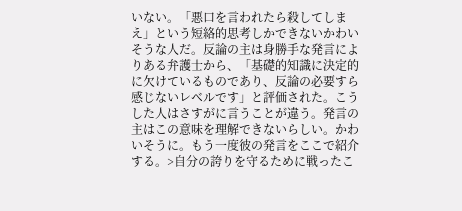いない。「悪口を言われたら殺してしまえ」という短絡的思考しかできないかわいそうな人だ。反論の主は身勝手な発言によりある弁護士から、「基礎的知識に決定的に欠けているものであり、反論の必要すら感じないレベルです」と評価された。こうした人はさすがに言うことが違う。発言の主はこの意味を理解できないらしい。かわいそうに。もう一度彼の発言をここで紹介する。>自分の誇りを守るために戦ったこ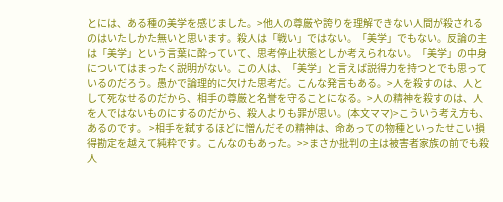とには、ある種の美学を感じました。>他人の尊厳や誇りを理解できない人間が殺されるのはいたしかた無いと思います。殺人は「戦い」ではない。「美学」でもない。反論の主は「美学」という言葉に酔っていて、思考停止状態としか考えられない。「美学」の中身についてはまったく説明がない。この人は、「美学」と言えば説得力を持つとでも思っているのだろう。愚かで論理的に欠けた思考だ。こんな発言もある。>人を殺すのは、人として死なせるのだから、相手の尊厳と名誉を守ることになる。>人の精神を殺すのは、人を人ではないものにするのだから、殺人よりも罪が思い。(本文ママ)>こういう考え方も、あるのです。 >相手を弑するほどに憎んだその精神は、命あっての物種といったせこい損得勘定を越えて純粋です。こんなのもあった。>>まさか批判の主は被害者家族の前でも殺人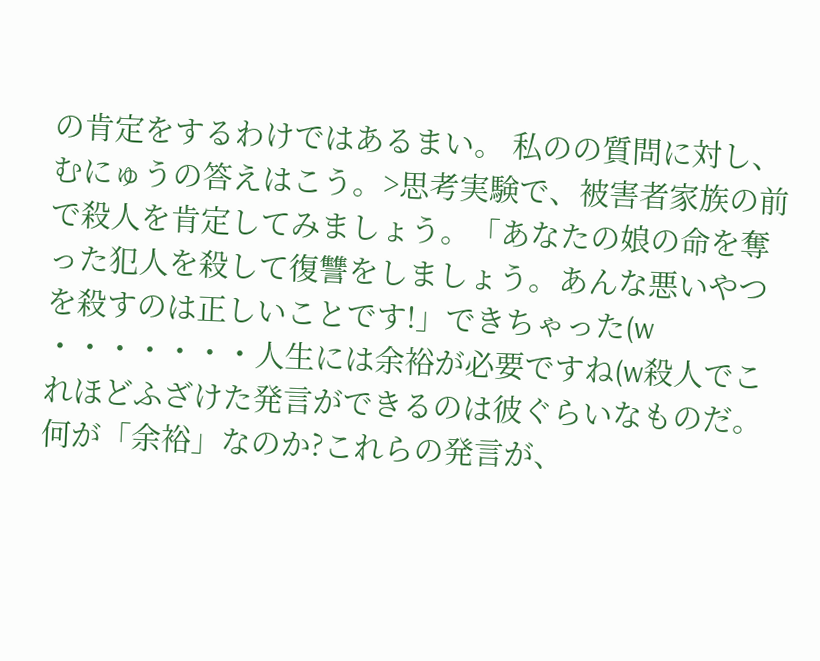の肯定をするわけではあるまい。 私のの質問に対し、むにゅうの答えはこう。>思考実験で、被害者家族の前で殺人を肯定してみましょう。「あなたの娘の命を奪った犯人を殺して復讐をしましょう。あんな悪いやつを殺すのは正しいことです!」できちゃった(w ・・・・・・・人生には余裕が必要ですね(w殺人でこれほどふざけた発言ができるのは彼ぐらいなものだ。何が「余裕」なのか?これらの発言が、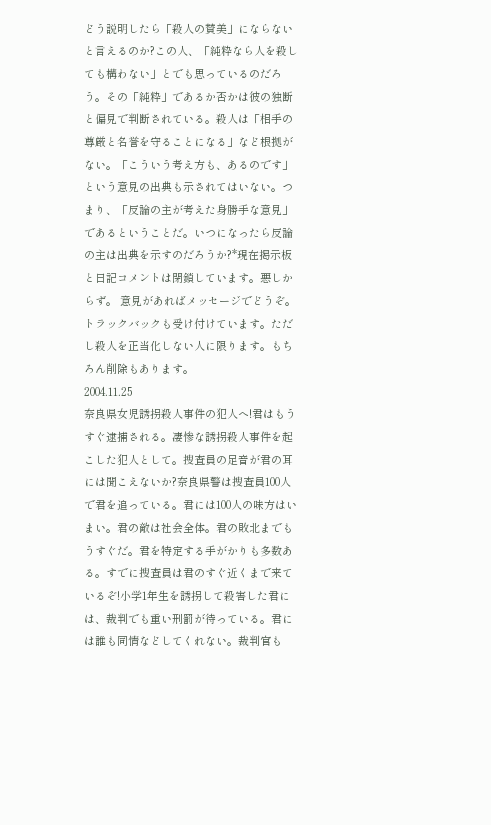どう説明したら「殺人の賛美」にならないと言えるのか?この人、「純粋なら人を殺しても構わない」とでも思っているのだろう。その「純粋」であるか否かは彼の独断と偏見で判断されている。殺人は「相手の尊厳と名誉を守ることになる」など根拠がない。「こういう考え方も、あるのです」という意見の出典も示されてはいない。つまり、「反論の主が考えた身勝手な意見」であるということだ。いつになったら反論の主は出典を示すのだろうか?*現在掲示板と日記コメントは閉鎖しています。悪しからず。 意見があればメッセージでどうぞ。トラックバックも受け付けています。ただし殺人を正当化しない人に限ります。もちろん削除もあります。
2004.11.25
奈良県女児誘拐殺人事件の犯人へ!君はもうすぐ逮捕される。凄惨な誘拐殺人事件を起こした犯人として。捜査員の足音が君の耳には聞こえないか?奈良県警は捜査員100人で君を追っている。君には100人の味方はいまい。君の敵は社会全体。君の敗北までもうすぐだ。君を特定する手がかりも多数ある。すでに捜査員は君のすぐ近くまで来ているぞ!小学1年生を誘拐して殺害した君には、裁判でも重い刑罰が待っている。君には誰も同情などしてくれない。裁判官も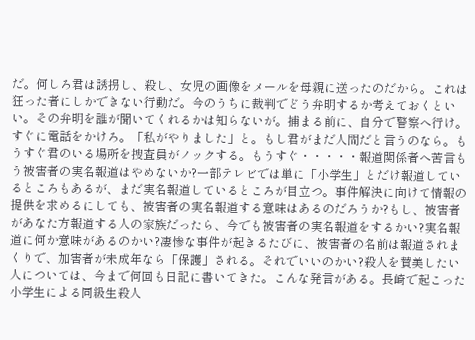だ。何しろ君は誘拐し、殺し、女児の画像をメールを母親に送ったのだから。これは狂った者にしかできない行動だ。今のうちに裁判でどう弁明するか考えておくといい。その弁明を誰が聞いてくれるかは知らないが。捕まる前に、自分で警察へ行け。すぐに電話をかけろ。「私がやりました」と。もし君がまだ人間だと言うのなら。もうすぐ君のいる場所を捜査員がノックする。もうすぐ・・・・・報道関係者へ苦言もう被害者の実名報道はやめないか?一部テレビでは単に「小学生」とだけ報道しているところもあるが、まだ実名報道しているところが目立つ。事件解決に向けて情報の提供を求めるにしても、被害者の実名報道する意味はあるのだろうか?もし、被害者があなた方報道する人の家族だったら、今でも被害者の実名報道をするかい?実名報道に何か意味があるのかい?凄惨な事件が起きるたびに、被害者の名前は報道されまくりで、加害者が未成年なら「保護」される。それでいいのかい?殺人を賛美したい人については、今まで何回も日記に書いてきた。こんな発言がある。長崎で起こった小学生による同級生殺人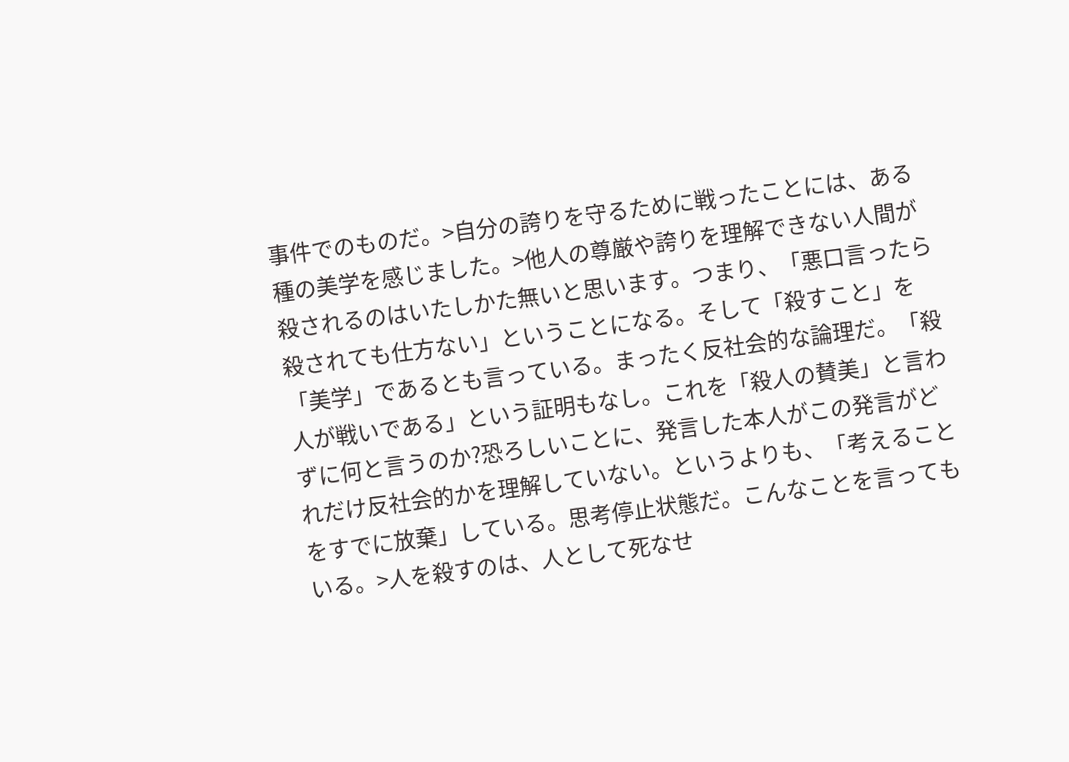事件でのものだ。>自分の誇りを守るために戦ったことには、ある種の美学を感じました。>他人の尊厳や誇りを理解できない人間が殺されるのはいたしかた無いと思います。つまり、「悪口言ったら殺されても仕方ない」ということになる。そして「殺すこと」を「美学」であるとも言っている。まったく反社会的な論理だ。「殺人が戦いである」という証明もなし。これを「殺人の賛美」と言わずに何と言うのか?恐ろしいことに、発言した本人がこの発言がどれだけ反社会的かを理解していない。というよりも、「考えることをすでに放棄」している。思考停止状態だ。こんなことを言ってもいる。>人を殺すのは、人として死なせ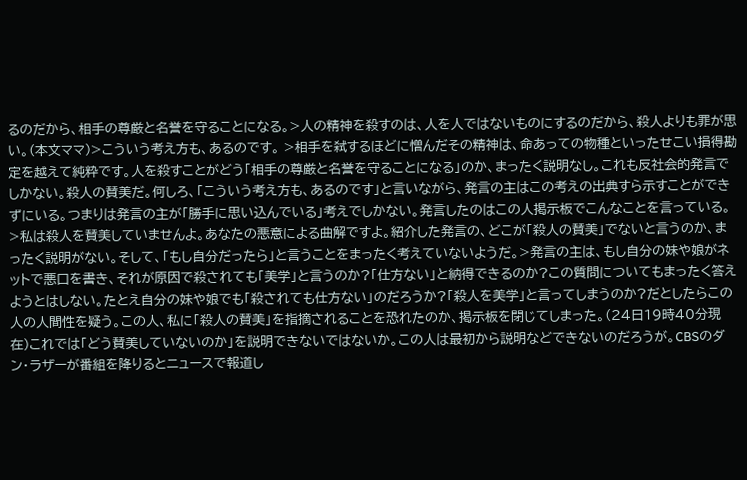るのだから、相手の尊厳と名誉を守ることになる。>人の精神を殺すのは、人を人ではないものにするのだから、殺人よりも罪が思い。(本文ママ)>こういう考え方も、あるのです。 >相手を弑するほどに憎んだその精神は、命あっての物種といったせこい損得勘定を越えて純粋です。人を殺すことがどう「相手の尊厳と名誉を守ることになる」のか、まったく説明なし。これも反社会的発言でしかない。殺人の賛美だ。何しろ、「こういう考え方も、あるのです」と言いながら、発言の主はこの考えの出典すら示すことができずにいる。つまりは発言の主が「勝手に思い込んでいる」考えでしかない。発言したのはこの人掲示板でこんなことを言っている。>私は殺人を賛美していませんよ。あなたの悪意による曲解ですよ。紹介した発言の、どこが「殺人の賛美」でないと言うのか、まったく説明がない。そして、「もし自分だったら」と言うことをまったく考えていないようだ。>発言の主は、もし自分の妹や娘がネットで悪口を書き、それが原因で殺されても「美学」と言うのか?「仕方ない」と納得できるのか?この質問についてもまったく答えようとはしない。たとえ自分の妹や娘でも「殺されても仕方ない」のだろうか?「殺人を美学」と言ってしまうのか?だとしたらこの人の人間性を疑う。この人、私に「殺人の賛美」を指摘されることを恐れたのか、掲示板を閉じてしまった。(24日19時40分現在)これでは「どう賛美していないのか」を説明できないではないか。この人は最初から説明などできないのだろうが。CBSのダン・ラザーが番組を降りるとニュースで報道し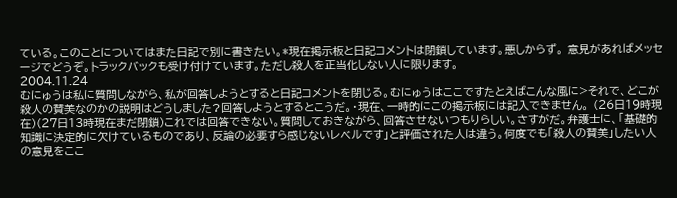ている。このことについてはまた日記で別に書きたい。*現在掲示板と日記コメントは閉鎖しています。悪しからず。 意見があればメッセージでどうぞ。トラックバックも受け付けています。ただし殺人を正当化しない人に限ります。
2004.11.24
むにゅうは私に質問しながら、私が回答しようとすると日記コメントを閉じる。むにゅうはここですたとえばこんな風に>それで、どこが殺人の賛美なのかの説明はどうしました?回答しようとするとこうだ。・現在、一時的にこの掲示板には記入できません。 (26日19時現在)(27日13時現在まだ閉鎖)これでは回答できない。質問しておきながら、回答させないつもりらしい。さすがだ。弁護士に、「基礎的知識に決定的に欠けているものであり、反論の必要すら感じないレベルです」と評価された人は違う。何度でも「殺人の賛美」したい人の意見をここ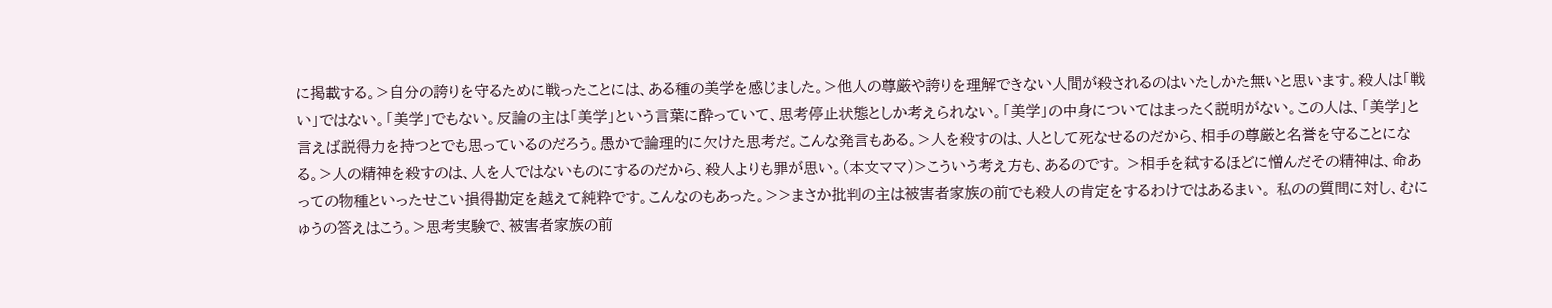に掲載する。>自分の誇りを守るために戦ったことには、ある種の美学を感じました。>他人の尊厳や誇りを理解できない人間が殺されるのはいたしかた無いと思います。殺人は「戦い」ではない。「美学」でもない。反論の主は「美学」という言葉に酔っていて、思考停止状態としか考えられない。「美学」の中身についてはまったく説明がない。この人は、「美学」と言えば説得力を持つとでも思っているのだろう。愚かで論理的に欠けた思考だ。こんな発言もある。>人を殺すのは、人として死なせるのだから、相手の尊厳と名誉を守ることになる。>人の精神を殺すのは、人を人ではないものにするのだから、殺人よりも罪が思い。(本文ママ)>こういう考え方も、あるのです。 >相手を弑するほどに憎んだその精神は、命あっての物種といったせこい損得勘定を越えて純粋です。こんなのもあった。>>まさか批判の主は被害者家族の前でも殺人の肯定をするわけではあるまい。 私のの質問に対し、むにゅうの答えはこう。>思考実験で、被害者家族の前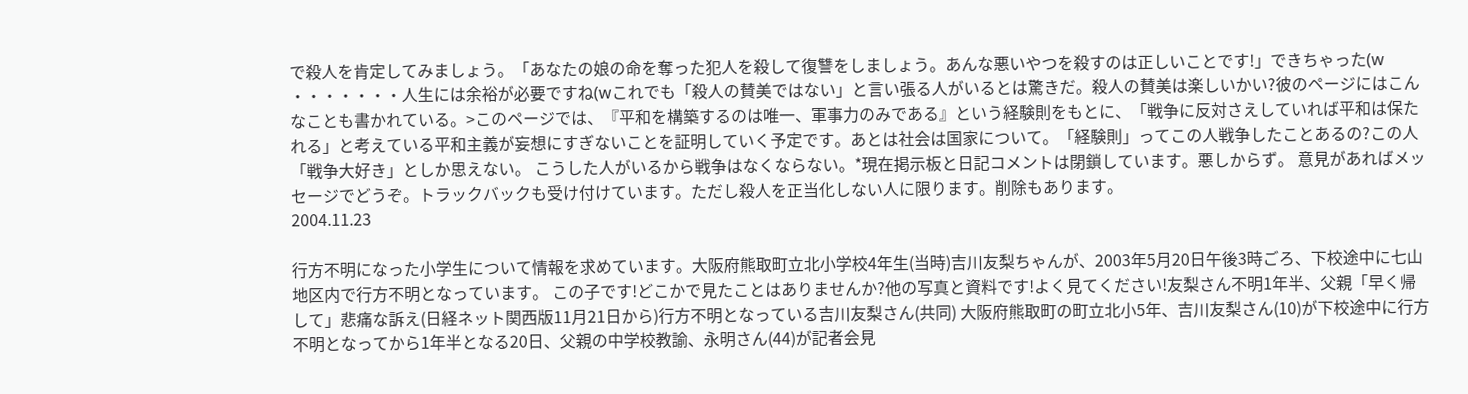で殺人を肯定してみましょう。「あなたの娘の命を奪った犯人を殺して復讐をしましょう。あんな悪いやつを殺すのは正しいことです!」できちゃった(w ・・・・・・・人生には余裕が必要ですね(wこれでも「殺人の賛美ではない」と言い張る人がいるとは驚きだ。殺人の賛美は楽しいかい?彼のページにはこんなことも書かれている。>このページでは、『平和を構築するのは唯一、軍事力のみである』という経験則をもとに、「戦争に反対さえしていれば平和は保たれる」と考えている平和主義が妄想にすぎないことを証明していく予定です。あとは社会は国家について。「経験則」ってこの人戦争したことあるの?この人「戦争大好き」としか思えない。 こうした人がいるから戦争はなくならない。*現在掲示板と日記コメントは閉鎖しています。悪しからず。 意見があればメッセージでどうぞ。トラックバックも受け付けています。ただし殺人を正当化しない人に限ります。削除もあります。
2004.11.23

行方不明になった小学生について情報を求めています。大阪府熊取町立北小学校4年生(当時)吉川友梨ちゃんが、2003年5月20日午後3時ごろ、下校途中に七山地区内で行方不明となっています。 この子です!どこかで見たことはありませんか?他の写真と資料です!よく見てください!友梨さん不明1年半、父親「早く帰して」悲痛な訴え(日経ネット関西版11月21日から)行方不明となっている吉川友梨さん(共同) 大阪府熊取町の町立北小5年、吉川友梨さん(10)が下校途中に行方不明となってから1年半となる20日、父親の中学校教諭、永明さん(44)が記者会見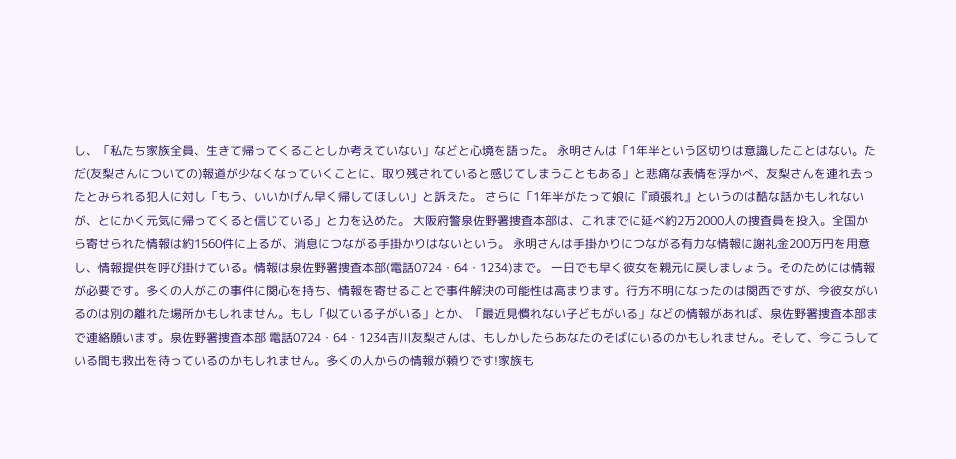し、「私たち家族全員、生きて帰ってくることしか考えていない」などと心境を語った。 永明さんは「1年半という区切りは意識したことはない。ただ(友梨さんについての)報道が少なくなっていくことに、取り残されていると感じてしまうこともある」と悲痛な表情を浮かべ、友梨さんを連れ去ったとみられる犯人に対し「もう、いいかげん早く帰してほしい」と訴えた。 さらに「1年半がたって娘に『頑張れ』というのは酷な話かもしれないが、とにかく元気に帰ってくると信じている」と力を込めた。 大阪府警泉佐野署捜査本部は、これまでに延べ約2万2000人の捜査員を投入。全国から寄せられた情報は約1560件に上るが、消息につながる手掛かりはないという。 永明さんは手掛かりにつながる有力な情報に謝礼金200万円を用意し、情報提供を呼び掛けている。情報は泉佐野署捜査本部(電話0724・64・1234)まで。 一日でも早く彼女を親元に戻しましょう。そのためには情報が必要です。多くの人がこの事件に関心を持ち、情報を寄せることで事件解決の可能性は高まります。行方不明になったのは関西ですが、今彼女がいるのは別の離れた場所かもしれません。もし「似ている子がいる」とか、「最近見慣れない子どもがいる」などの情報があれば、泉佐野署捜査本部まで連絡願います。泉佐野署捜査本部 電話0724・64・1234吉川友梨さんは、もしかしたらあなたのそばにいるのかもしれません。そして、今こうしている間も救出を待っているのかもしれません。多くの人からの情報が頼りです!家族も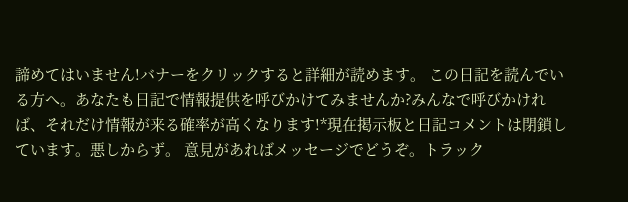諦めてはいません!バナーをクリックすると詳細が読めます。 この日記を読んでいる方へ。あなたも日記で情報提供を呼びかけてみませんか?みんなで呼びかければ、それだけ情報が来る確率が高くなります!*現在掲示板と日記コメントは閉鎖しています。悪しからず。 意見があればメッセージでどうぞ。トラック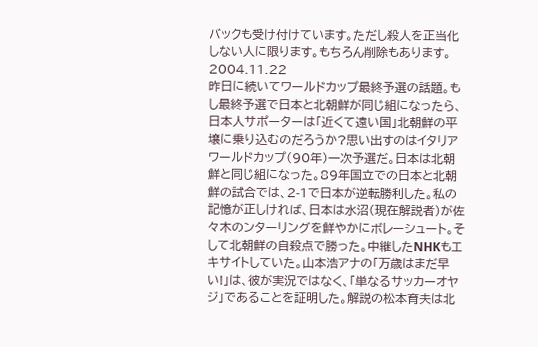バックも受け付けています。ただし殺人を正当化しない人に限ります。もちろん削除もあります。
2004.11.22
昨日に続いてワールドカップ最終予選の話題。もし最終予選で日本と北朝鮮が同じ組になったら、日本人サポーターは「近くて遠い国」北朝鮮の平壌に乗り込むのだろうか?思い出すのはイタリアワールドカップ(90年)一次予選だ。日本は北朝鮮と同じ組になった。89年国立での日本と北朝鮮の試合では、2-1で日本が逆転勝利した。私の記憶が正しければ、日本は水沼(現在解説者)が佐々木のンターリングを鮮やかにボレーシュート。そして北朝鮮の自殺点で勝った。中継したNHKもエキサイトしていた。山本浩アナの「万歳はまだ早い!」は、彼が実況ではなく、「単なるサッカーオヤジ」であることを証明した。解説の松本育夫は北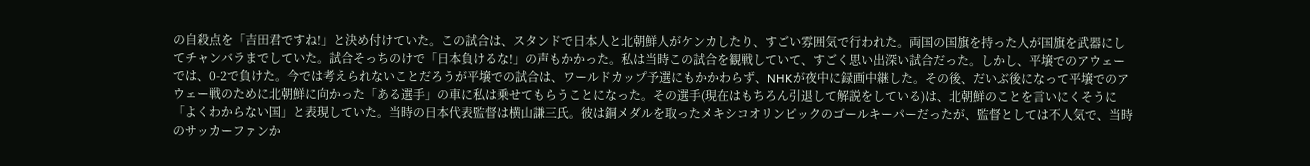の自殺点を「吉田君ですね!」と決め付けていた。この試合は、スタンドで日本人と北朝鮮人がケンカしたり、すごい雰囲気で行われた。両国の国旗を持った人が国旗を武器にしてチャンバラまでしていた。試合そっちのけで「日本負けるな!」の声もかかった。私は当時この試合を観戦していて、すごく思い出深い試合だった。しかし、平壌でのアウェーでは、0-2で負けた。今では考えられないことだろうが平壌での試合は、ワールドカップ予選にもかかわらず、NHKが夜中に録画中継した。その後、だいぶ後になって平壌でのアウェー戦のために北朝鮮に向かった「ある選手」の車に私は乗せてもらうことになった。その選手(現在はもちろん引退して解説をしている)は、北朝鮮のことを言いにくそうに「よくわからない国」と表現していた。当時の日本代表監督は横山謙三氏。彼は銅メダルを取ったメキシコオリンピックのゴールキーパーだったが、監督としては不人気で、当時のサッカーファンか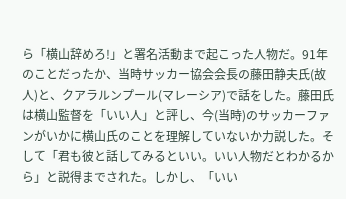ら「横山辞めろ!」と署名活動まで起こった人物だ。91年のことだったか、当時サッカー協会会長の藤田静夫氏(故人)と、クアラルンプール(マレーシア)で話をした。藤田氏は横山監督を「いい人」と評し、今(当時)のサッカーファンがいかに横山氏のことを理解していないか力説した。そして「君も彼と話してみるといい。いい人物だとわかるから」と説得までされた。しかし、「いい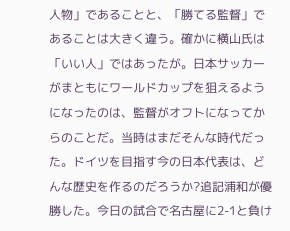人物」であることと、「勝てる監督」であることは大きく違う。確かに横山氏は「いい人」ではあったが。日本サッカーがまともにワールドカップを狙えるようになったのは、監督がオフトになってからのことだ。当時はまだそんな時代だった。ドイツを目指す今の日本代表は、どんな歴史を作るのだろうか?追記浦和が優勝した。今日の試合で名古屋に2-1と負け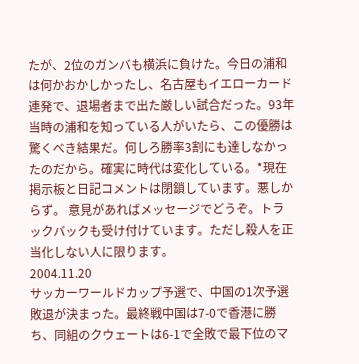たが、2位のガンバも横浜に負けた。今日の浦和は何かおかしかったし、名古屋もイエローカード連発で、退場者まで出た厳しい試合だった。93年当時の浦和を知っている人がいたら、この優勝は驚くべき結果だ。何しろ勝率3割にも達しなかったのだから。確実に時代は変化している。*現在掲示板と日記コメントは閉鎖しています。悪しからず。 意見があればメッセージでどうぞ。トラックバックも受け付けています。ただし殺人を正当化しない人に限ります。
2004.11.20
サッカーワールドカップ予選で、中国の1次予選敗退が決まった。最終戦中国は7-0で香港に勝ち、同組のクウェートは6-1で全敗で最下位のマ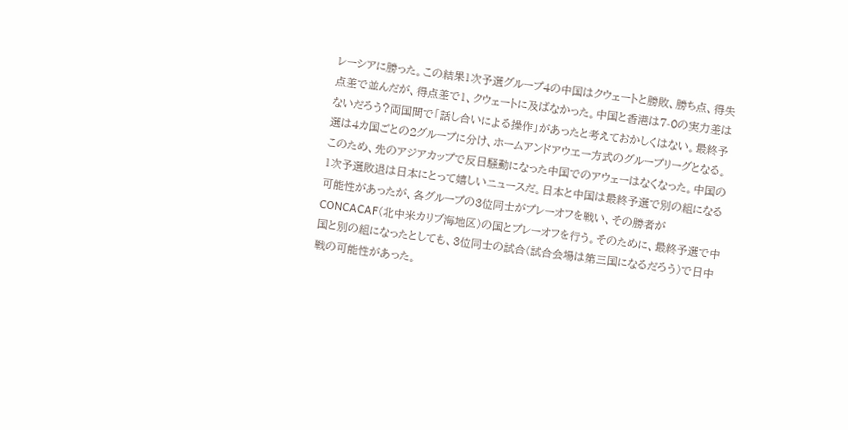レーシアに勝った。この結果1次予選グループ4の中国はクウェートと勝敗、勝ち点、得失点差で並んだが、得点差で1、クウェートに及ばなかった。中国と香港は7-0の実力差はないだろう?両国間で「話し合いによる操作」があったと考えておかしくはない。最終予選は4カ国ごとの2グループに分け、ホームアンドアウエー方式のグループリーグとなる。このため、先のアジアカップで反日騒動になった中国でのアウェーはなくなった。中国の1次予選敗退は日本にとって嬉しいニュースだ。日本と中国は最終予選で別の組になる可能性があったが、各グループの3位同士がプレーオフを戦い、その勝者がCONCACAF(北中米カリブ海地区)の国とプレーオフを行う。そのために、最終予選で中国と別の組になったとしても、3位同士の試合(試合会場は第三国になるだろう)で日中戦の可能性があった。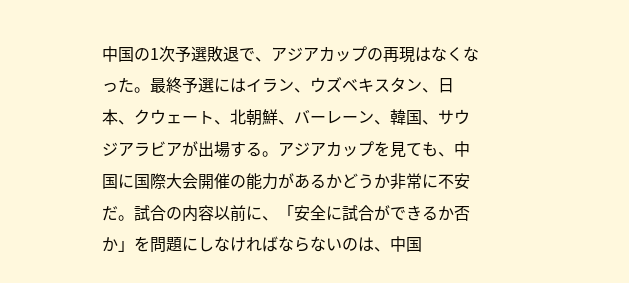中国の1次予選敗退で、アジアカップの再現はなくなった。最終予選にはイラン、ウズベキスタン、日本、クウェート、北朝鮮、バーレーン、韓国、サウジアラビアが出場する。アジアカップを見ても、中国に国際大会開催の能力があるかどうか非常に不安だ。試合の内容以前に、「安全に試合ができるか否か」を問題にしなければならないのは、中国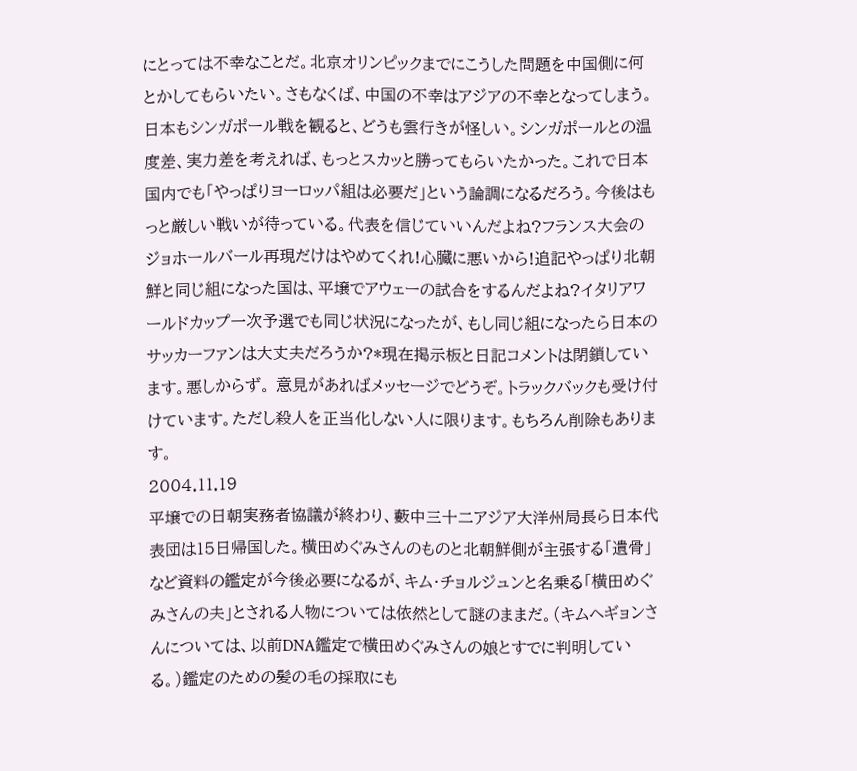にとっては不幸なことだ。北京オリンピックまでにこうした問題を中国側に何とかしてもらいたい。さもなくば、中国の不幸はアジアの不幸となってしまう。日本もシンガポール戦を観ると、どうも雲行きが怪しい。シンガポールとの温度差、実力差を考えれば、もっとスカッと勝ってもらいたかった。これで日本国内でも「やっぱりヨーロッパ組は必要だ」という論調になるだろう。今後はもっと厳しい戦いが待っている。代表を信じていいんだよね?フランス大会のジョホールバール再現だけはやめてくれ!心臓に悪いから!追記やっぱり北朝鮮と同じ組になった国は、平壌でアウェーの試合をするんだよね?イタリアワールドカップ一次予選でも同じ状況になったが、もし同じ組になったら日本のサッカーファンは大丈夫だろうか?*現在掲示板と日記コメントは閉鎖しています。悪しからず。 意見があればメッセージでどうぞ。トラックバックも受け付けています。ただし殺人を正当化しない人に限ります。もちろん削除もあります。
2004.11.19
平壌での日朝実務者協議が終わり、藪中三十二アジア大洋州局長ら日本代表団は15日帰国した。横田めぐみさんのものと北朝鮮側が主張する「遺骨」など資料の鑑定が今後必要になるが、キム・チョルジュンと名乗る「横田めぐみさんの夫」とされる人物については依然として謎のままだ。(キムヘギョンさんについては、以前DNA鑑定で横田めぐみさんの娘とすでに判明している。)鑑定のための髪の毛の採取にも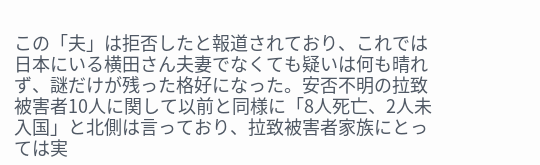この「夫」は拒否したと報道されており、これでは日本にいる横田さん夫妻でなくても疑いは何も晴れず、謎だけが残った格好になった。安否不明の拉致被害者10人に関して以前と同様に「8人死亡、2人未入国」と北側は言っており、拉致被害者家族にとっては実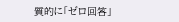質的に「ゼロ回答」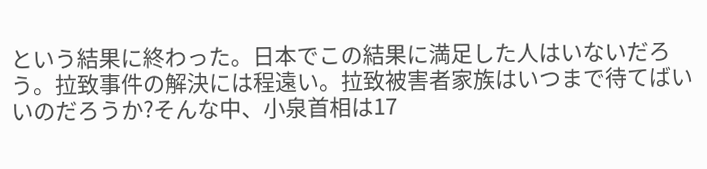という結果に終わった。日本でこの結果に満足した人はいないだろう。拉致事件の解決には程遠い。拉致被害者家族はいつまで待てばいいのだろうか?そんな中、小泉首相は17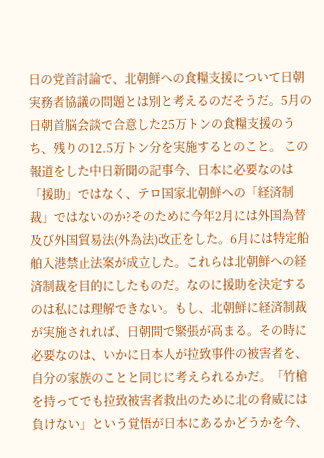日の党首討論で、北朝鮮への食糧支援について日朝実務者協議の問題とは別と考えるのだそうだ。5月の日朝首脳会談で合意した25万トンの食糧支援のうち、残りの12.5万トン分を実施するとのこと。 この報道をした中日新聞の記事今、日本に必要なのは「援助」ではなく、テロ国家北朝鮮への「経済制裁」ではないのか?そのために今年2月には外国為替及び外国貿易法(外為法)改正をした。6月には特定船舶入港禁止法案が成立した。これらは北朝鮮への経済制裁を目的にしたものだ。なのに援助を決定するのは私には理解できない。もし、北朝鮮に経済制裁が実施されれば、日朝間で緊張が高まる。その時に必要なのは、いかに日本人が拉致事件の被害者を、自分の家族のことと同じに考えられるかだ。「竹槍を持ってでも拉致被害者救出のために北の脅威には負けない」という覚悟が日本にあるかどうかを今、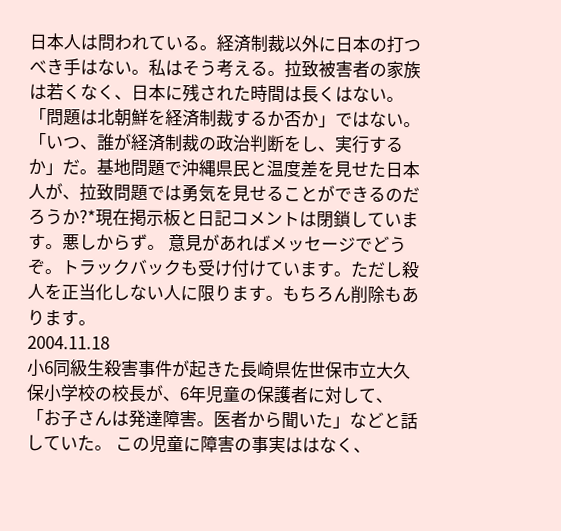日本人は問われている。経済制裁以外に日本の打つべき手はない。私はそう考える。拉致被害者の家族は若くなく、日本に残された時間は長くはない。「問題は北朝鮮を経済制裁するか否か」ではない。「いつ、誰が経済制裁の政治判断をし、実行するか」だ。基地問題で沖縄県民と温度差を見せた日本人が、拉致問題では勇気を見せることができるのだろうか?*現在掲示板と日記コメントは閉鎖しています。悪しからず。 意見があればメッセージでどうぞ。トラックバックも受け付けています。ただし殺人を正当化しない人に限ります。もちろん削除もあります。
2004.11.18
小6同級生殺害事件が起きた長崎県佐世保市立大久保小学校の校長が、6年児童の保護者に対して、「お子さんは発達障害。医者から聞いた」などと話していた。 この児童に障害の事実ははなく、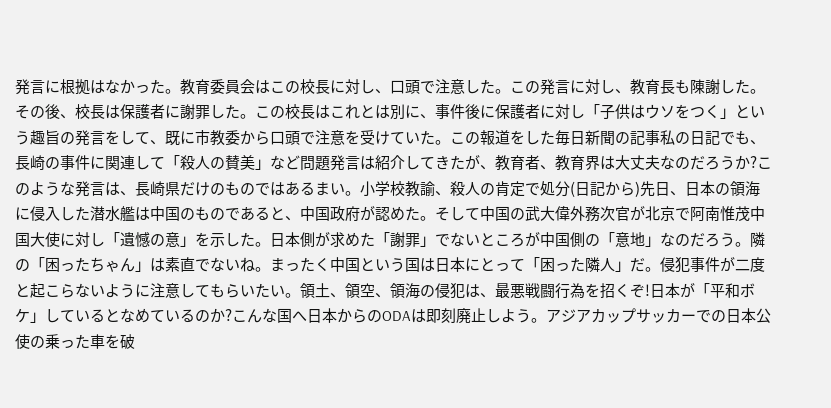発言に根拠はなかった。教育委員会はこの校長に対し、口頭で注意した。この発言に対し、教育長も陳謝した。その後、校長は保護者に謝罪した。この校長はこれとは別に、事件後に保護者に対し「子供はウソをつく」という趣旨の発言をして、既に市教委から口頭で注意を受けていた。この報道をした毎日新聞の記事私の日記でも、長崎の事件に関連して「殺人の賛美」など問題発言は紹介してきたが、教育者、教育界は大丈夫なのだろうか?このような発言は、長崎県だけのものではあるまい。小学校教諭、殺人の肯定で処分(日記から)先日、日本の領海に侵入した潜水艦は中国のものであると、中国政府が認めた。そして中国の武大偉外務次官が北京で阿南惟茂中国大使に対し「遺憾の意」を示した。日本側が求めた「謝罪」でないところが中国側の「意地」なのだろう。隣の「困ったちゃん」は素直でないね。まったく中国という国は日本にとって「困った隣人」だ。侵犯事件が二度と起こらないように注意してもらいたい。領土、領空、領海の侵犯は、最悪戦闘行為を招くぞ!日本が「平和ボケ」しているとなめているのか?こんな国へ日本からのODAは即刻廃止しよう。アジアカップサッカーでの日本公使の乗った車を破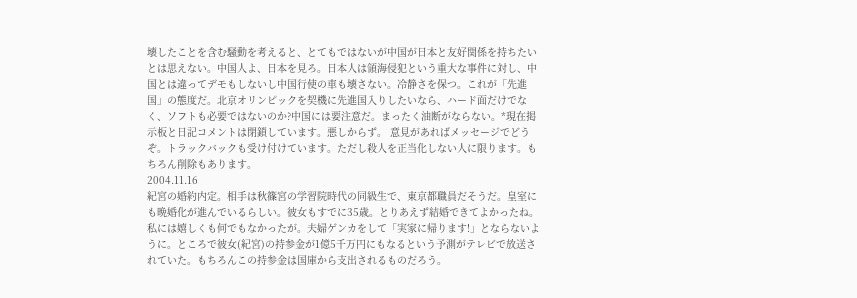壊したことを含む騒動を考えると、とてもではないが中国が日本と友好関係を持ちたいとは思えない。中国人よ、日本を見ろ。日本人は領海侵犯という重大な事件に対し、中国とは違ってデモもしないし中国行使の車も壊さない。冷静さを保つ。これが「先進国」の態度だ。北京オリンピックを契機に先進国入りしたいなら、ハード面だけでなく、ソフトも必要ではないのか?中国には要注意だ。まったく油断がならない。*現在掲示板と日記コメントは閉鎖しています。悪しからず。 意見があればメッセージでどうぞ。トラックバックも受け付けています。ただし殺人を正当化しない人に限ります。もちろん削除もあります。
2004.11.16
紀宮の婚約内定。相手は秋篠宮の学習院時代の同級生で、東京都職員だそうだ。皇室にも晩婚化が進んでいるらしい。彼女もすでに35歳。とりあえず結婚できてよかったね。私には嬉しくも何でもなかったが。夫婦ゲンカをして「実家に帰ります!」とならないように。ところで彼女(紀宮)の持参金が1億5千万円にもなるという予測がテレビで放送されていた。もちろんこの持参金は国庫から支出されるものだろう。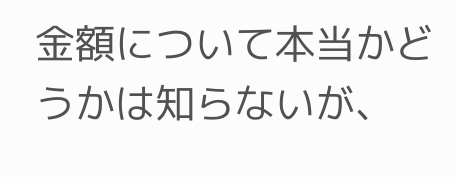金額について本当かどうかは知らないが、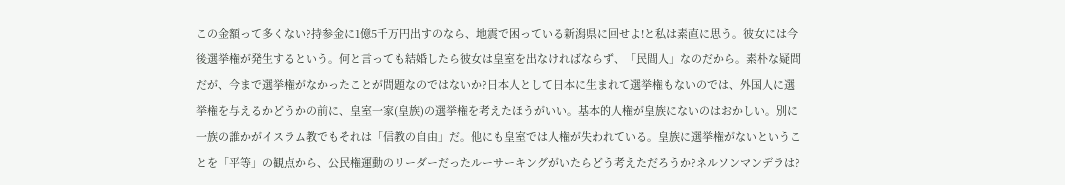この金額って多くない?持参金に1億5千万円出すのなら、地震で困っている新潟県に回せよ!と私は素直に思う。彼女には今後選挙権が発生するという。何と言っても結婚したら彼女は皇室を出なければならず、「民間人」なのだから。素朴な疑問だが、今まで選挙権がなかったことが問題なのではないか?日本人として日本に生まれて選挙権もないのでは、外国人に選挙権を与えるかどうかの前に、皇室一家(皇族)の選挙権を考えたほうがいい。基本的人権が皇族にないのはおかしい。別に一族の誰かがイスラム教でもそれは「信教の自由」だ。他にも皇室では人権が失われている。皇族に選挙権がないということを「平等」の観点から、公民権運動のリーダーだったルーサーキングがいたらどう考えただろうか?ネルソンマンデラは?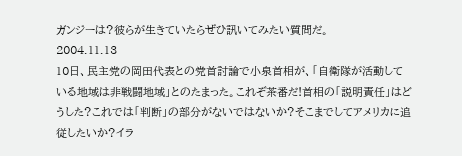ガンジーは?彼らが生きていたらぜひ訊いてみたい質問だ。
2004.11.13
10日、民主党の岡田代表との党首討論で小泉首相が、「自衛隊が活動している地域は非戦闘地域」とのたまった。これぞ茶番だ!首相の「説明責任」はどうした?これでは「判断」の部分がないではないか?そこまでしてアメリカに追従したいか?イラ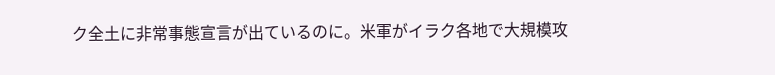ク全土に非常事態宣言が出ているのに。米軍がイラク各地で大規模攻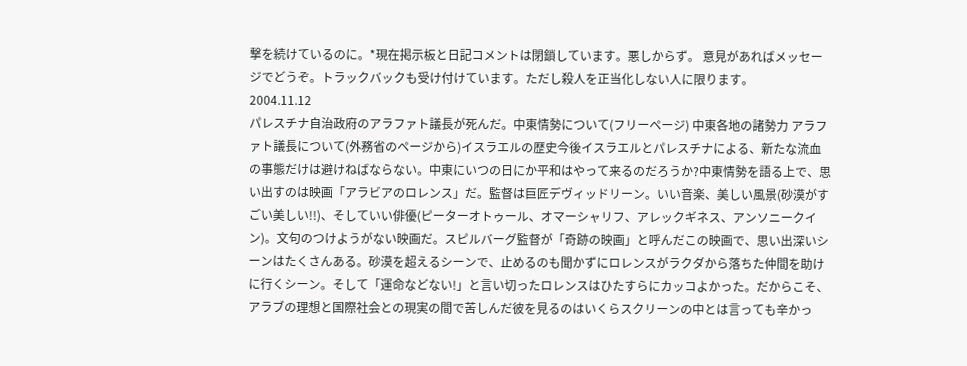撃を続けているのに。*現在掲示板と日記コメントは閉鎖しています。悪しからず。 意見があればメッセージでどうぞ。トラックバックも受け付けています。ただし殺人を正当化しない人に限ります。
2004.11.12
パレスチナ自治政府のアラファト議長が死んだ。中東情勢について(フリーページ) 中東各地の諸勢力 アラファト議長について(外務省のページから)イスラエルの歴史今後イスラエルとパレスチナによる、新たな流血の事態だけは避けねばならない。中東にいつの日にか平和はやって来るのだろうか?中東情勢を語る上で、思い出すのは映画「アラビアのロレンス」だ。監督は巨匠デヴィッドリーン。いい音楽、美しい風景(砂漠がすごい美しい!!)、そしていい俳優(ピーターオトゥール、オマーシャリフ、アレックギネス、アンソニークイン)。文句のつけようがない映画だ。スピルバーグ監督が「奇跡の映画」と呼んだこの映画で、思い出深いシーンはたくさんある。砂漠を超えるシーンで、止めるのも聞かずにロレンスがラクダから落ちた仲間を助けに行くシーン。そして「運命などない!」と言い切ったロレンスはひたすらにカッコよかった。だからこそ、アラブの理想と国際社会との現実の間で苦しんだ彼を見るのはいくらスクリーンの中とは言っても辛かっ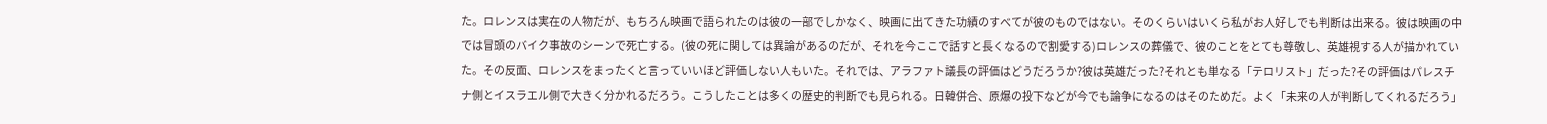た。ロレンスは実在の人物だが、もちろん映画で語られたのは彼の一部でしかなく、映画に出てきた功績のすべてが彼のものではない。そのくらいはいくら私がお人好しでも判断は出来る。彼は映画の中では冒頭のバイク事故のシーンで死亡する。(彼の死に関しては異論があるのだが、それを今ここで話すと長くなるので割愛する)ロレンスの葬儀で、彼のことをとても尊敬し、英雄視する人が描かれていた。その反面、ロレンスをまったくと言っていいほど評価しない人もいた。それでは、アラファト議長の評価はどうだろうか?彼は英雄だった?それとも単なる「テロリスト」だった?その評価はパレスチナ側とイスラエル側で大きく分かれるだろう。こうしたことは多くの歴史的判断でも見られる。日韓併合、原爆の投下などが今でも論争になるのはそのためだ。よく「未来の人が判断してくれるだろう」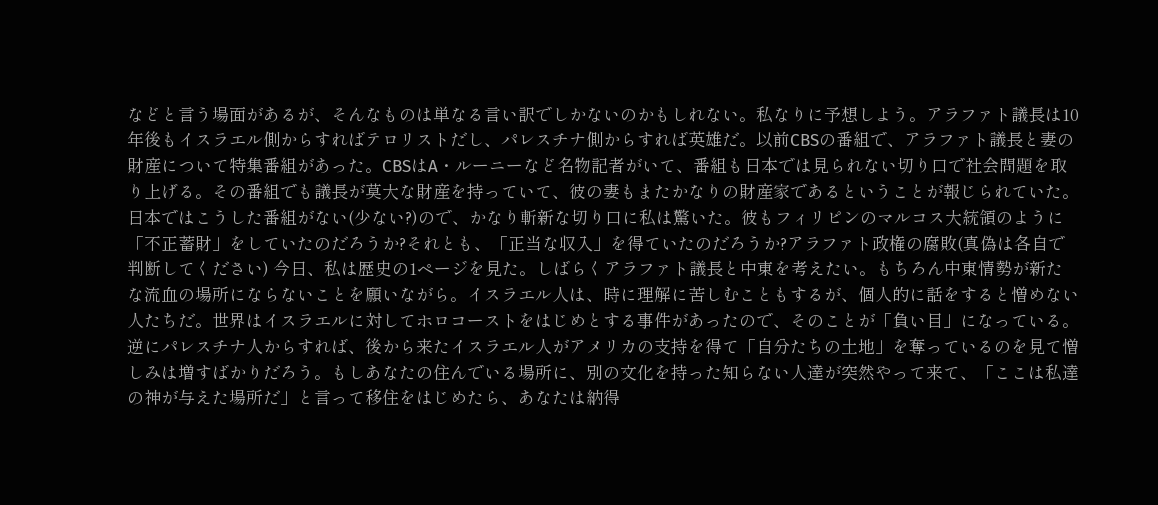などと言う場面があるが、そんなものは単なる言い訳でしかないのかもしれない。私なりに予想しよう。アラファト議長は10年後もイスラエル側からすればテロリストだし、パレスチナ側からすれば英雄だ。以前CBSの番組で、アラファト議長と妻の財産について特集番組があった。CBSはA・ルーニーなど名物記者がいて、番組も日本では見られない切り口で社会問題を取り上げる。その番組でも議長が莫大な財産を持っていて、彼の妻もまたかなりの財産家であるということが報じられていた。日本ではこうした番組がない(少ない?)ので、かなり斬新な切り口に私は驚いた。彼もフィリピンのマルコス大統領のように「不正蓄財」をしていたのだろうか?それとも、「正当な収入」を得ていたのだろうか?アラファト政権の腐敗(真偽は各自で判断してください) 今日、私は歴史の1ページを見た。しばらくアラファト議長と中東を考えたい。もちろん中東情勢が新たな流血の場所にならないことを願いながら。イスラエル人は、時に理解に苦しむこともするが、個人的に話をすると憎めない人たちだ。世界はイスラエルに対してホロコーストをはじめとする事件があったので、そのことが「負い目」になっている。逆にパレスチナ人からすれば、後から来たイスラエル人がアメリカの支持を得て「自分たちの土地」を奪っているのを見て憎しみは増すばかりだろう。もしあなたの住んでいる場所に、別の文化を持った知らない人達が突然やって来て、「ここは私達の神が与えた場所だ」と言って移住をはじめたら、あなたは納得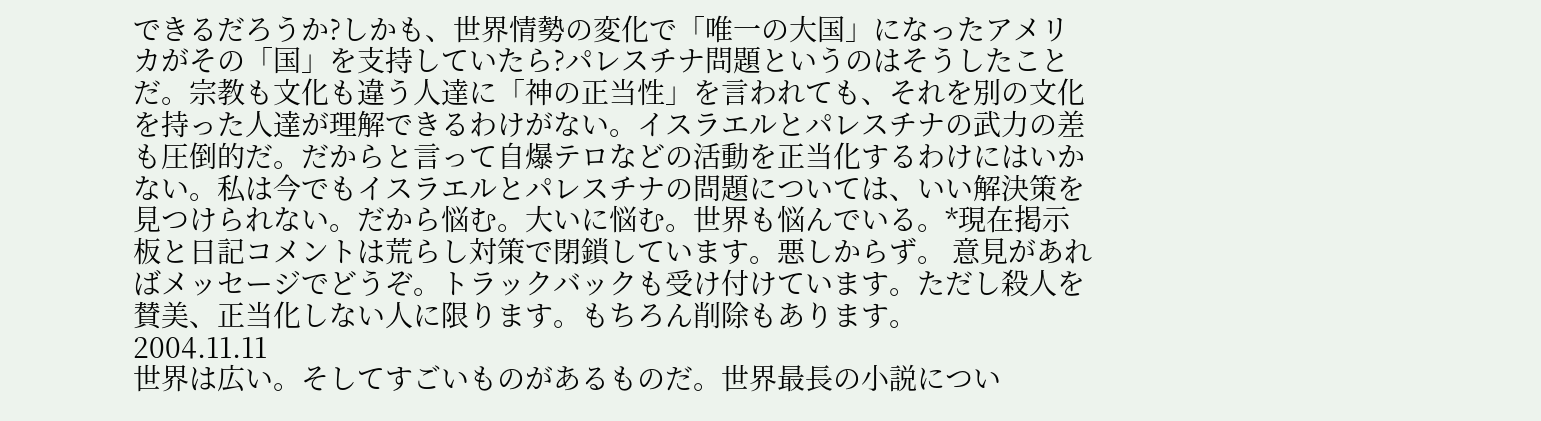できるだろうか?しかも、世界情勢の変化で「唯一の大国」になったアメリカがその「国」を支持していたら?パレスチナ問題というのはそうしたことだ。宗教も文化も違う人達に「神の正当性」を言われても、それを別の文化を持った人達が理解できるわけがない。イスラエルとパレスチナの武力の差も圧倒的だ。だからと言って自爆テロなどの活動を正当化するわけにはいかない。私は今でもイスラエルとパレスチナの問題については、いい解決策を見つけられない。だから悩む。大いに悩む。世界も悩んでいる。*現在掲示板と日記コメントは荒らし対策で閉鎖しています。悪しからず。 意見があればメッセージでどうぞ。トラックバックも受け付けています。ただし殺人を賛美、正当化しない人に限ります。もちろん削除もあります。
2004.11.11
世界は広い。そしてすごいものがあるものだ。世界最長の小説につい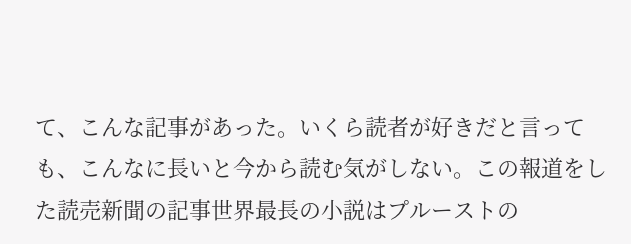て、こんな記事があった。いくら読者が好きだと言っても、こんなに長いと今から読む気がしない。この報道をした読売新聞の記事世界最長の小説はプルーストの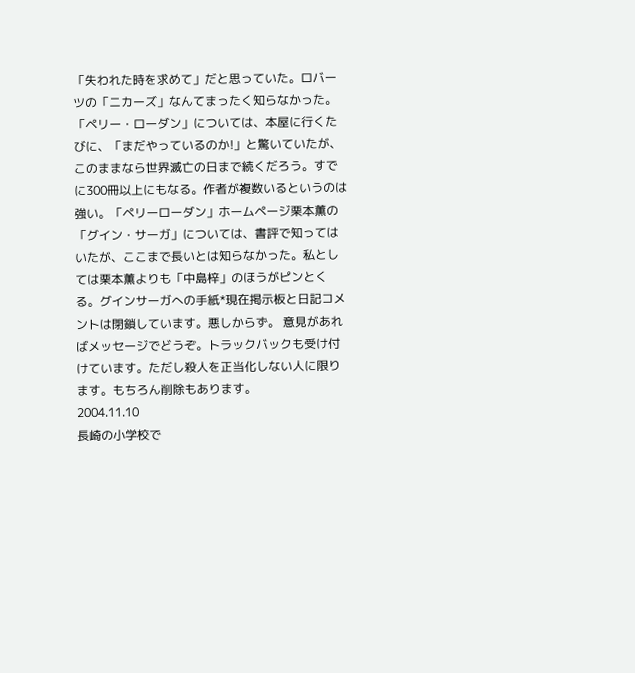「失われた時を求めて」だと思っていた。ロバーツの「ニカーズ」なんてまったく知らなかった。「ペリー・ローダン」については、本屋に行くたびに、「まだやっているのか!」と驚いていたが、このままなら世界滅亡の日まで続くだろう。すでに300冊以上にもなる。作者が複数いるというのは強い。「ペリーローダン」ホームページ栗本薫の「グイン・サーガ」については、書評で知ってはいたが、ここまで長いとは知らなかった。私としては栗本薫よりも「中島梓」のほうがピンとくる。グインサーガへの手紙*現在掲示板と日記コメントは閉鎖しています。悪しからず。 意見があればメッセージでどうぞ。トラックバックも受け付けています。ただし殺人を正当化しない人に限ります。もちろん削除もあります。
2004.11.10
長崎の小学校で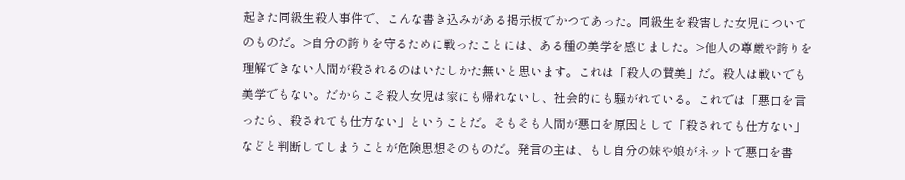起きた同級生殺人事件で、こんな書き込みがある掲示板でかつてあった。同級生を殺害した女児についてのものだ。>自分の誇りを守るために戦ったことには、ある種の美学を感じました。>他人の尊厳や誇りを理解できない人間が殺されるのはいたしかた無いと思います。これは「殺人の賛美」だ。殺人は戦いでも美学でもない。だからこそ殺人女児は家にも帰れないし、社会的にも騒がれている。これでは「悪口を言ったら、殺されても仕方ない」ということだ。そもそも人間が悪口を原因として「殺されても仕方ない」などと判断してしまうことが危険思想そのものだ。発言の主は、もし自分の妹や娘がネットで悪口を書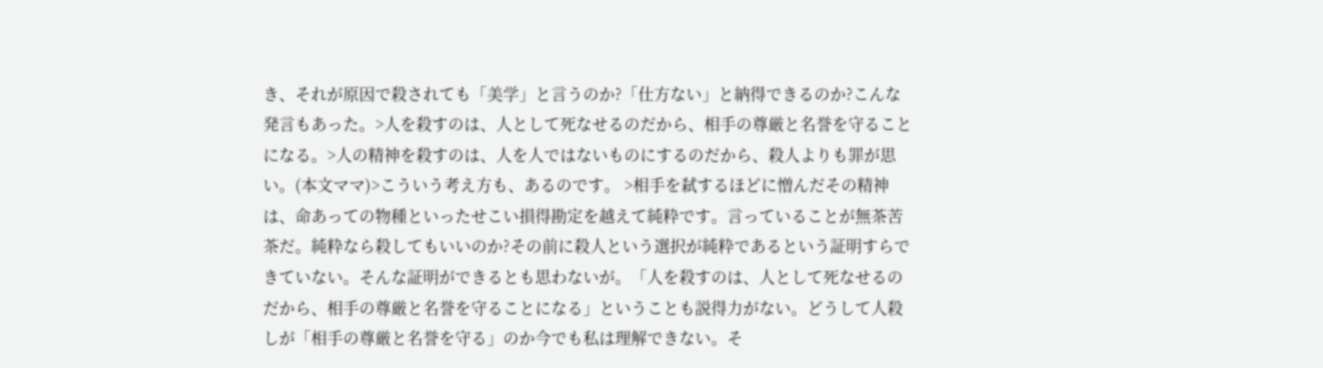き、それが原因で殺されても「美学」と言うのか?「仕方ない」と納得できるのか?こんな発言もあった。>人を殺すのは、人として死なせるのだから、相手の尊厳と名誉を守ることになる。>人の精神を殺すのは、人を人ではないものにするのだから、殺人よりも罪が思い。(本文ママ)>こういう考え方も、あるのです。 >相手を弑するほどに憎んだその精神は、命あっての物種といったせこい損得勘定を越えて純粋です。言っていることが無茶苦茶だ。純粋なら殺してもいいのか?その前に殺人という選択が純粋であるという証明すらできていない。そんな証明ができるとも思わないが。「人を殺すのは、人として死なせるのだから、相手の尊厳と名誉を守ることになる」ということも説得力がない。どうして人殺しが「相手の尊厳と名誉を守る」のか今でも私は理解できない。そ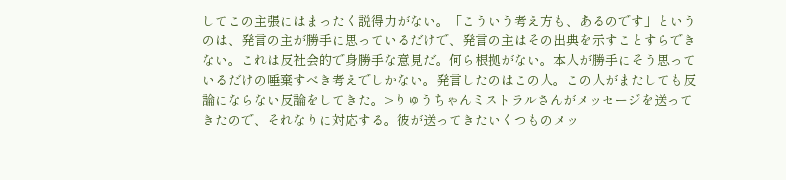してこの主張にはまったく説得力がない。「こういう考え方も、あるのです」というのは、発言の主が勝手に思っているだけで、発言の主はその出典を示すことすらできない。これは反社会的で身勝手な意見だ。何ら根拠がない。本人が勝手にそう思っているだけの唾棄すべき考えでしかない。発言したのはこの人。この人がまたしても反論にならない反論をしてきた。>りゅうちゃんミストラルさんがメッセージを送ってきたので、それなりに対応する。彼が送ってきたいくつものメッ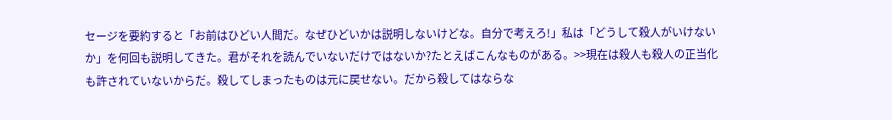セージを要約すると「お前はひどい人間だ。なぜひどいかは説明しないけどな。自分で考えろ!」私は「どうして殺人がいけないか」を何回も説明してきた。君がそれを読んでいないだけではないか?たとえばこんなものがある。>>現在は殺人も殺人の正当化も許されていないからだ。殺してしまったものは元に戻せない。だから殺してはならな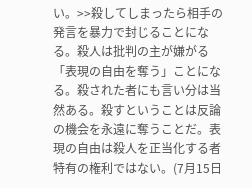い。>>殺してしまったら相手の発言を暴力で封じることになる。殺人は批判の主が嫌がる「表現の自由を奪う」ことになる。殺された者にも言い分は当然ある。殺すということは反論の機会を永遠に奪うことだ。表現の自由は殺人を正当化する者特有の権利ではない。(7月15日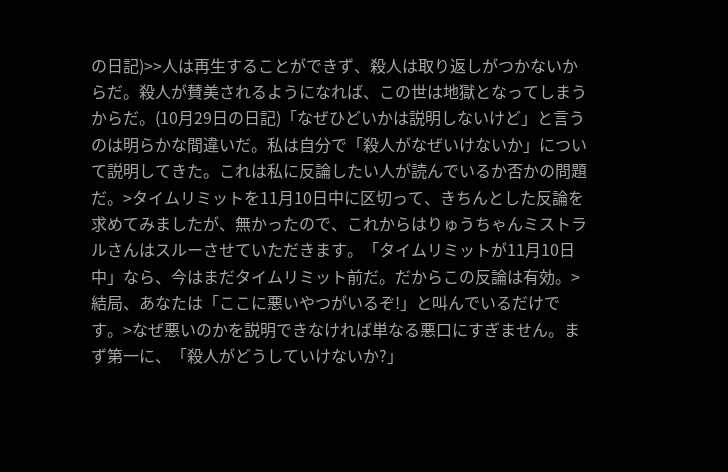の日記)>>人は再生することができず、殺人は取り返しがつかないからだ。殺人が賛美されるようになれば、この世は地獄となってしまうからだ。(10月29日の日記)「なぜひどいかは説明しないけど」と言うのは明らかな間違いだ。私は自分で「殺人がなぜいけないか」について説明してきた。これは私に反論したい人が読んでいるか否かの問題だ。>タイムリミットを11月10日中に区切って、きちんとした反論を求めてみましたが、無かったので、これからはりゅうちゃんミストラルさんはスルーさせていただきます。「タイムリミットが11月10日中」なら、今はまだタイムリミット前だ。だからこの反論は有効。>結局、あなたは「ここに悪いやつがいるぞ!」と叫んでいるだけです。>なぜ悪いのかを説明できなければ単なる悪口にすぎません。まず第一に、「殺人がどうしていけないか?」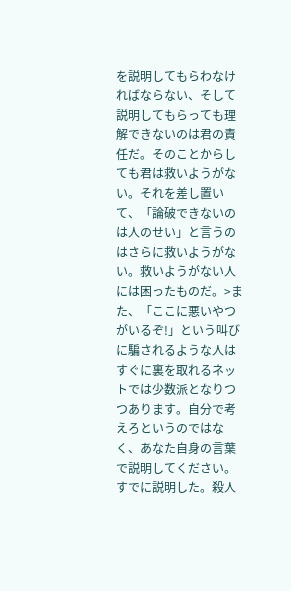を説明してもらわなければならない、そして説明してもらっても理解できないのは君の責任だ。そのことからしても君は救いようがない。それを差し置いて、「論破できないのは人のせい」と言うのはさらに救いようがない。救いようがない人には困ったものだ。>また、「ここに悪いやつがいるぞ!」という叫びに騙されるような人はすぐに裏を取れるネットでは少数派となりつつあります。自分で考えろというのではなく、あなた自身の言葉で説明してください。すでに説明した。殺人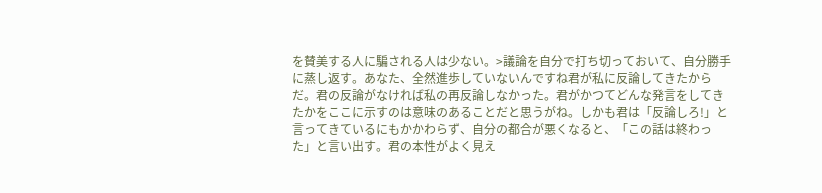を賛美する人に騙される人は少ない。>議論を自分で打ち切っておいて、自分勝手に蒸し返す。あなた、全然進歩していないんですね君が私に反論してきたからだ。君の反論がなければ私の再反論しなかった。君がかつてどんな発言をしてきたかをここに示すのは意味のあることだと思うがね。しかも君は「反論しろ!」と言ってきているにもかかわらず、自分の都合が悪くなると、「この話は終わった」と言い出す。君の本性がよく見え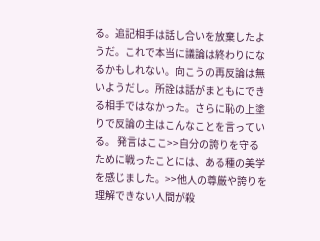る。追記相手は話し合いを放棄したようだ。これで本当に議論は終わりになるかもしれない。向こうの再反論は無いようだし。所詮は話がまともにできる相手ではなかった。さらに恥の上塗りで反論の主はこんなことを言っている。 発言はここ>>自分の誇りを守るために戦ったことには、ある種の美学を感じました。>>他人の尊厳や誇りを理解できない人間が殺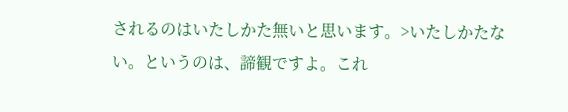されるのはいたしかた無いと思います。>いたしかたない。というのは、諦観ですよ。これ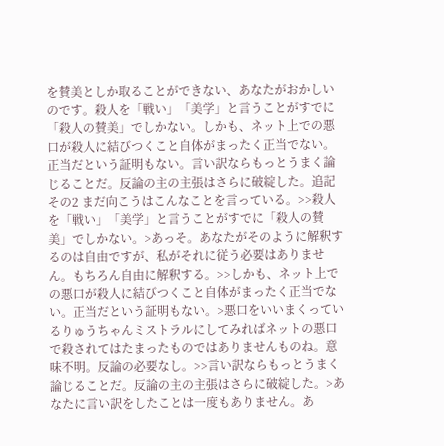を賛美としか取ることができない、あなたがおかしいのです。殺人を「戦い」「美学」と言うことがすでに「殺人の賛美」でしかない。しかも、ネット上での悪口が殺人に結びつくこと自体がまったく正当でない。正当だという証明もない。言い訳ならもっとうまく論じることだ。反論の主の主張はさらに破綻した。追記その2 まだ向こうはこんなことを言っている。>>殺人を「戦い」「美学」と言うことがすでに「殺人の賛美」でしかない。>あっそ。あなたがそのように解釈するのは自由ですが、私がそれに従う必要はありません。もちろん自由に解釈する。>>しかも、ネット上での悪口が殺人に結びつくこと自体がまったく正当でない。正当だという証明もない。>悪口をいいまくっているりゅうちゃんミストラルにしてみればネットの悪口で殺されてはたまったものではありませんものね。意味不明。反論の必要なし。>>言い訳ならもっとうまく論じることだ。反論の主の主張はさらに破綻した。>あなたに言い訳をしたことは一度もありません。あ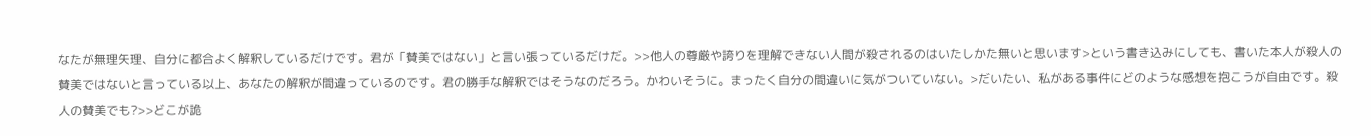なたが無理矢理、自分に都合よく解釈しているだけです。君が「賛美ではない」と言い張っているだけだ。>>他人の尊厳や誇りを理解できない人間が殺されるのはいたしかた無いと思います>という書き込みにしても、書いた本人が殺人の賛美ではないと言っている以上、あなたの解釈が間違っているのです。君の勝手な解釈ではそうなのだろう。かわいそうに。まったく自分の間違いに気がついていない。>だいたい、私がある事件にどのような感想を抱こうが自由です。殺人の賛美でも?>>どこが詭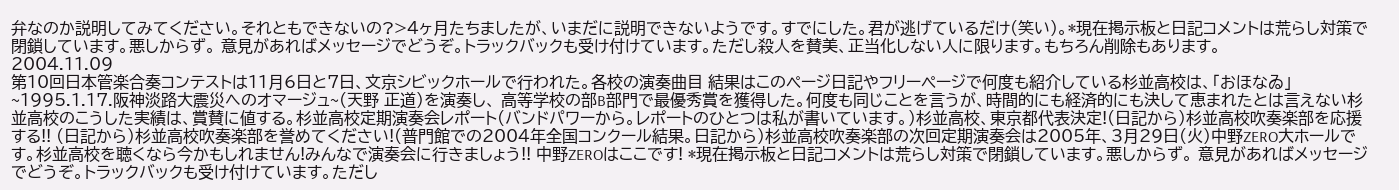弁なのか説明してみてください。それともできないの?>4ヶ月たちましたが、いまだに説明できないようです。すでにした。君が逃げているだけ(笑い)。*現在掲示板と日記コメントは荒らし対策で閉鎖しています。悪しからず。 意見があればメッセージでどうぞ。トラックバックも受け付けています。ただし殺人を賛美、正当化しない人に限ります。もちろん削除もあります。
2004.11.09
第10回日本管楽合奏コンテストは11月6日と7日、文京シビックホールで行われた。各校の演奏曲目 結果はこのページ日記やフリーページで何度も紹介している杉並高校は、「おほなゐ」~1995.1.17.阪神淡路大震災へのオマージュ~(天野 正道)を演奏し、 高等学校の部B部門で最優秀賞を獲得した。何度も同じことを言うが、時間的にも経済的にも決して恵まれたとは言えない杉並高校のこうした実績は、賞賛に値する。杉並高校定期演奏会レポート(バンドパワーから。レポートのひとつは私が書いています。)杉並高校、東京都代表決定!(日記から)杉並高校吹奏楽部を応援する!! (日記から)杉並高校吹奏楽部を誉めてください!(普門館での2004年全国コンクール結果。日記から)杉並高校吹奏楽部の次回定期演奏会は2005年、3月29日(火)中野ZERO大ホールです。杉並高校を聴くなら今かもしれません!みんなで演奏会に行きましょう!! 中野ZEROはここです! *現在掲示板と日記コメントは荒らし対策で閉鎖しています。悪しからず。 意見があればメッセージでどうぞ。トラックバックも受け付けています。ただし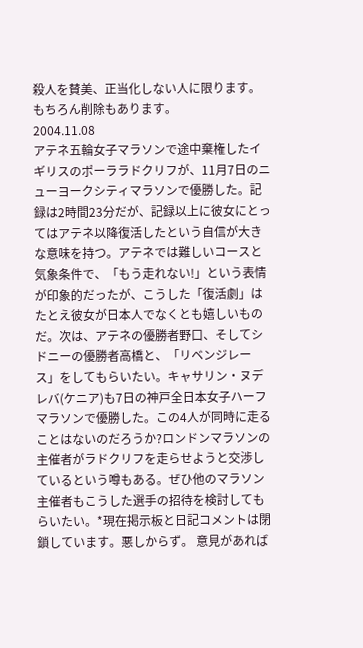殺人を賛美、正当化しない人に限ります。もちろん削除もあります。
2004.11.08
アテネ五輪女子マラソンで途中棄権したイギリスのポーララドクリフが、11月7日のニューヨークシティマラソンで優勝した。記録は2時間23分だが、記録以上に彼女にとってはアテネ以降復活したという自信が大きな意味を持つ。アテネでは難しいコースと気象条件で、「もう走れない!」という表情が印象的だったが、こうした「復活劇」はたとえ彼女が日本人でなくとも嬉しいものだ。次は、アテネの優勝者野口、そしてシドニーの優勝者高橋と、「リベンジレース」をしてもらいたい。キャサリン・ヌデレバ(ケニア)も7日の神戸全日本女子ハーフマラソンで優勝した。この4人が同時に走ることはないのだろうか?ロンドンマラソンの主催者がラドクリフを走らせようと交渉しているという噂もある。ぜひ他のマラソン主催者もこうした選手の招待を検討してもらいたい。*現在掲示板と日記コメントは閉鎖しています。悪しからず。 意見があれば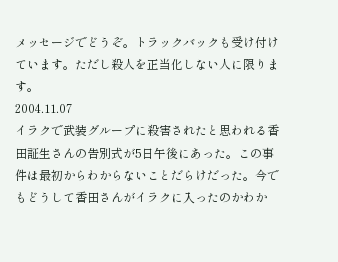メッセージでどうぞ。トラックバックも受け付けています。ただし殺人を正当化しない人に限ります。
2004.11.07
イラクで武装グループに殺害されたと思われる香田証生さんの告別式が5日午後にあった。この事件は最初からわからないことだらけだった。今でもどうして香田さんがイラクに入ったのかわか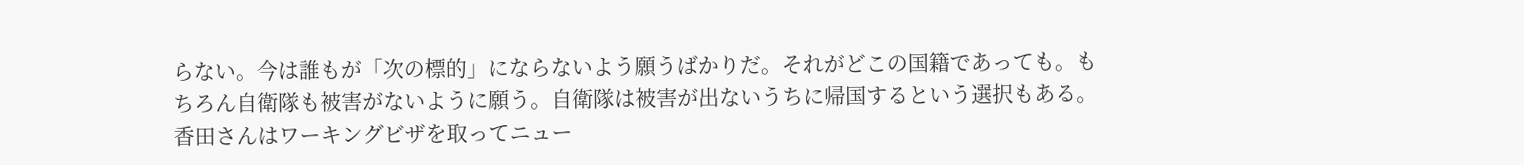らない。今は誰もが「次の標的」にならないよう願うばかりだ。それがどこの国籍であっても。もちろん自衛隊も被害がないように願う。自衛隊は被害が出ないうちに帰国するという選択もある。香田さんはワーキングビザを取ってニュー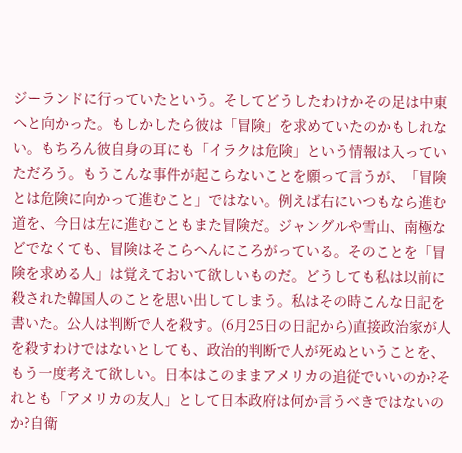ジーランドに行っていたという。そしてどうしたわけかその足は中東へと向かった。もしかしたら彼は「冒険」を求めていたのかもしれない。もちろん彼自身の耳にも「イラクは危険」という情報は入っていただろう。もうこんな事件が起こらないことを願って言うが、「冒険とは危険に向かって進むこと」ではない。例えば右にいつもなら進む道を、今日は左に進むこともまた冒険だ。ジャングルや雪山、南極などでなくても、冒険はそこらへんにころがっている。そのことを「冒険を求める人」は覚えておいて欲しいものだ。どうしても私は以前に殺された韓国人のことを思い出してしまう。私はその時こんな日記を書いた。公人は判断で人を殺す。(6月25日の日記から)直接政治家が人を殺すわけではないとしても、政治的判断で人が死ぬということを、もう一度考えて欲しい。日本はこのままアメリカの追従でいいのか?それとも「アメリカの友人」として日本政府は何か言うべきではないのか?自衛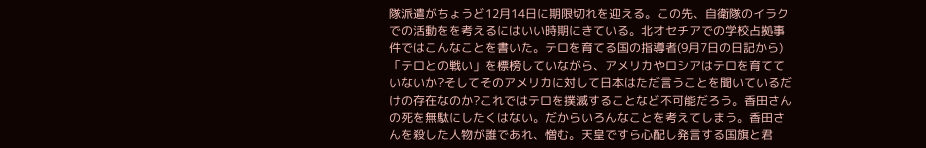隊派遣がちょうど12月14日に期限切れを迎える。この先、自衛隊のイラクでの活動をを考えるにはいい時期にきている。北オセチアでの学校占拠事件ではこんなことを書いた。テロを育てる国の指導者(9月7日の日記から)「テロとの戦い」を標榜していながら、アメリカやロシアはテロを育てていないか?そしてそのアメリカに対して日本はただ言うことを聞いているだけの存在なのか?これではテロを撲滅することなど不可能だろう。香田さんの死を無駄にしたくはない。だからいろんなことを考えてしまう。香田さんを殺した人物が誰であれ、憎む。天皇ですら心配し発言する国旗と君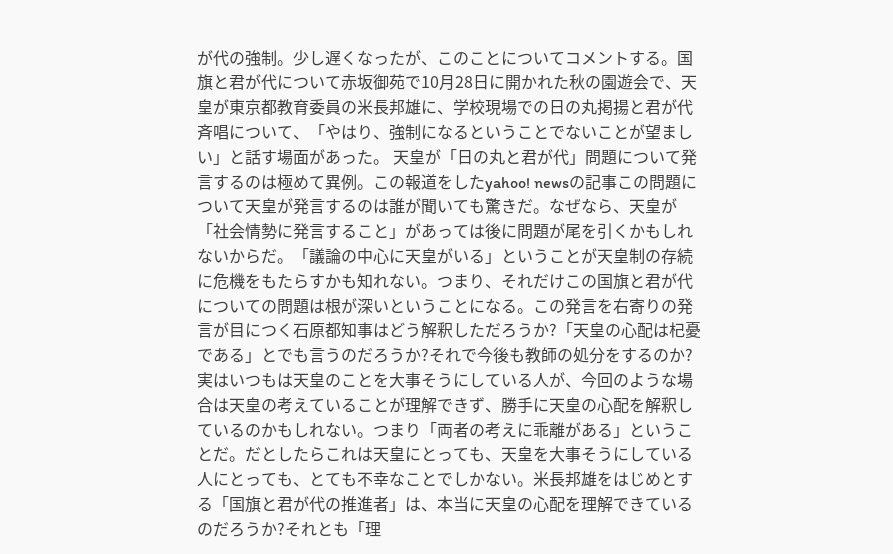が代の強制。少し遅くなったが、このことについてコメントする。国旗と君が代について赤坂御苑で10月28日に開かれた秋の園遊会で、天皇が東京都教育委員の米長邦雄に、学校現場での日の丸掲揚と君が代斉唱について、「やはり、強制になるということでないことが望ましい」と話す場面があった。 天皇が「日の丸と君が代」問題について発言するのは極めて異例。この報道をしたyahoo! newsの記事この問題について天皇が発言するのは誰が聞いても驚きだ。なぜなら、天皇が「社会情勢に発言すること」があっては後に問題が尾を引くかもしれないからだ。「議論の中心に天皇がいる」ということが天皇制の存続に危機をもたらすかも知れない。つまり、それだけこの国旗と君が代についての問題は根が深いということになる。この発言を右寄りの発言が目につく石原都知事はどう解釈しただろうか?「天皇の心配は杞憂である」とでも言うのだろうか?それで今後も教師の処分をするのか?実はいつもは天皇のことを大事そうにしている人が、今回のような場合は天皇の考えていることが理解できず、勝手に天皇の心配を解釈しているのかもしれない。つまり「両者の考えに乖離がある」ということだ。だとしたらこれは天皇にとっても、天皇を大事そうにしている人にとっても、とても不幸なことでしかない。米長邦雄をはじめとする「国旗と君が代の推進者」は、本当に天皇の心配を理解できているのだろうか?それとも「理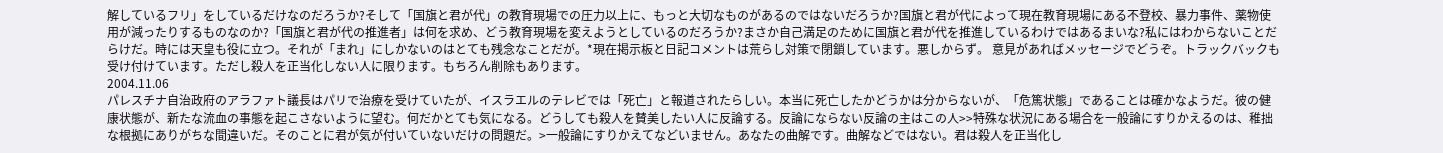解しているフリ」をしているだけなのだろうか?そして「国旗と君が代」の教育現場での圧力以上に、もっと大切なものがあるのではないだろうか?国旗と君が代によって現在教育現場にある不登校、暴力事件、薬物使用が減ったりするものなのか?「国旗と君が代の推進者」は何を求め、どう教育現場を変えようとしているのだろうか?まさか自己満足のために国旗と君が代を推進しているわけではあるまいな?私にはわからないことだらけだ。時には天皇も役に立つ。それが「まれ」にしかないのはとても残念なことだが。*現在掲示板と日記コメントは荒らし対策で閉鎖しています。悪しからず。 意見があればメッセージでどうぞ。トラックバックも受け付けています。ただし殺人を正当化しない人に限ります。もちろん削除もあります。
2004.11.06
パレスチナ自治政府のアラファト議長はパリで治療を受けていたが、イスラエルのテレビでは「死亡」と報道されたらしい。本当に死亡したかどうかは分からないが、「危篤状態」であることは確かなようだ。彼の健康状態が、新たな流血の事態を起こさないように望む。何だかとても気になる。どうしても殺人を賛美したい人に反論する。反論にならない反論の主はこの人>>特殊な状況にある場合を一般論にすりかえるのは、稚拙な根拠にありがちな間違いだ。そのことに君が気が付いていないだけの問題だ。>一般論にすりかえてなどいません。あなたの曲解です。曲解などではない。君は殺人を正当化し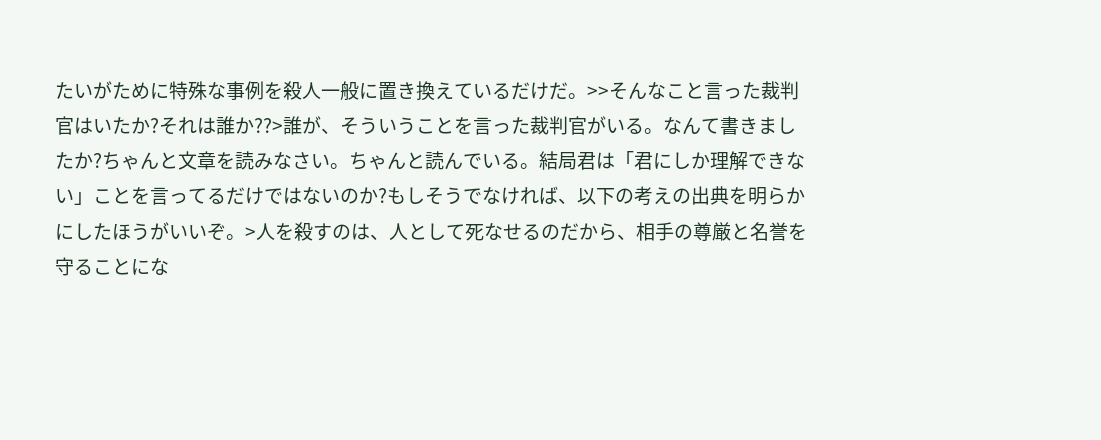たいがために特殊な事例を殺人一般に置き換えているだけだ。>>そんなこと言った裁判官はいたか?それは誰か??>誰が、そういうことを言った裁判官がいる。なんて書きましたか?ちゃんと文章を読みなさい。ちゃんと読んでいる。結局君は「君にしか理解できない」ことを言ってるだけではないのか?もしそうでなければ、以下の考えの出典を明らかにしたほうがいいぞ。>人を殺すのは、人として死なせるのだから、相手の尊厳と名誉を守ることにな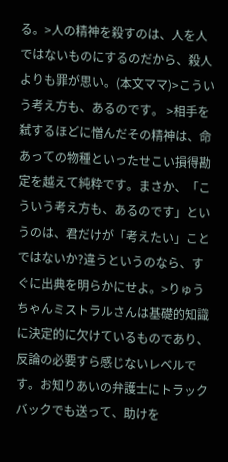る。>人の精神を殺すのは、人を人ではないものにするのだから、殺人よりも罪が思い。(本文ママ)>こういう考え方も、あるのです。 >相手を弑するほどに憎んだその精神は、命あっての物種といったせこい損得勘定を越えて純粋です。まさか、「こういう考え方も、あるのです」というのは、君だけが「考えたい」ことではないか?違うというのなら、すぐに出典を明らかにせよ。>りゅうちゃんミストラルさんは基礎的知識に決定的に欠けているものであり、反論の必要すら感じないレベルです。お知りあいの弁護士にトラックバックでも送って、助けを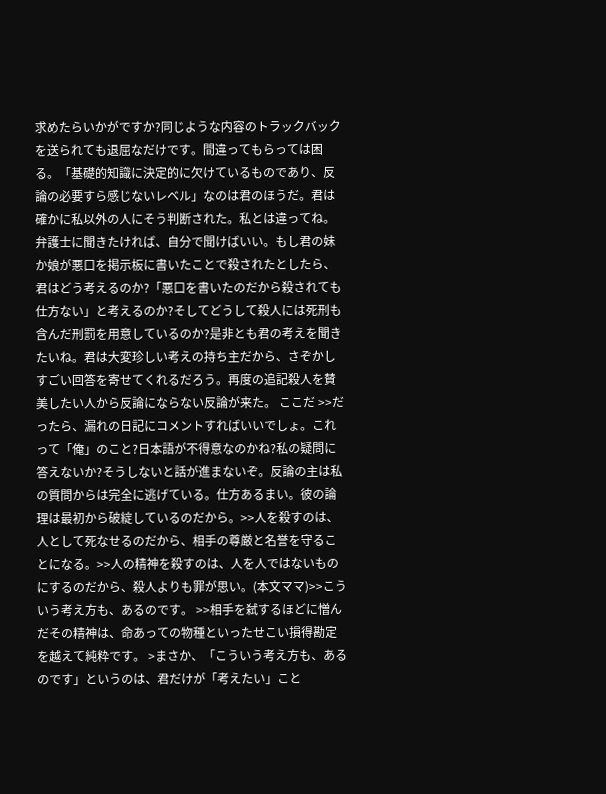求めたらいかがですか?同じような内容のトラックバックを送られても退屈なだけです。間違ってもらっては困る。「基礎的知識に決定的に欠けているものであり、反論の必要すら感じないレベル」なのは君のほうだ。君は確かに私以外の人にそう判断された。私とは違ってね。弁護士に聞きたければ、自分で聞けばいい。もし君の妹か娘が悪口を掲示板に書いたことで殺されたとしたら、君はどう考えるのか?「悪口を書いたのだから殺されても仕方ない」と考えるのか?そしてどうして殺人には死刑も含んだ刑罰を用意しているのか?是非とも君の考えを聞きたいね。君は大変珍しい考えの持ち主だから、さぞかしすごい回答を寄せてくれるだろう。再度の追記殺人を賛美したい人から反論にならない反論が来た。 ここだ >>だったら、漏れの日記にコメントすればいいでしょ。これって「俺」のこと?日本語が不得意なのかね?私の疑問に答えないか?そうしないと話が進まないぞ。反論の主は私の質問からは完全に逃げている。仕方あるまい。彼の論理は最初から破綻しているのだから。>>人を殺すのは、人として死なせるのだから、相手の尊厳と名誉を守ることになる。>>人の精神を殺すのは、人を人ではないものにするのだから、殺人よりも罪が思い。(本文ママ)>>こういう考え方も、あるのです。 >>相手を弑するほどに憎んだその精神は、命あっての物種といったせこい損得勘定を越えて純粋です。 >まさか、「こういう考え方も、あるのです」というのは、君だけが「考えたい」こと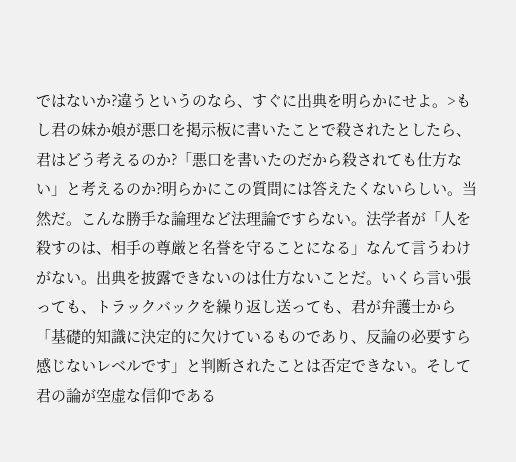ではないか?違うというのなら、すぐに出典を明らかにせよ。>もし君の妹か娘が悪口を掲示板に書いたことで殺されたとしたら、君はどう考えるのか?「悪口を書いたのだから殺されても仕方ない」と考えるのか?明らかにこの質問には答えたくないらしい。当然だ。こんな勝手な論理など法理論ですらない。法学者が「人を殺すのは、相手の尊厳と名誉を守ることになる」なんて言うわけがない。出典を披露できないのは仕方ないことだ。いくら言い張っても、トラックバックを繰り返し送っても、君が弁護士から「基礎的知識に決定的に欠けているものであり、反論の必要すら感じないレベルです」と判断されたことは否定できない。そして君の論が空虚な信仰である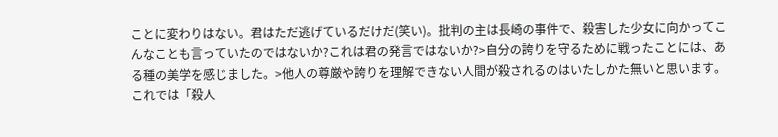ことに変わりはない。君はただ逃げているだけだ(笑い)。批判の主は長崎の事件で、殺害した少女に向かってこんなことも言っていたのではないか?これは君の発言ではないか?>自分の誇りを守るために戦ったことには、ある種の美学を感じました。>他人の尊厳や誇りを理解できない人間が殺されるのはいたしかた無いと思います。これでは「殺人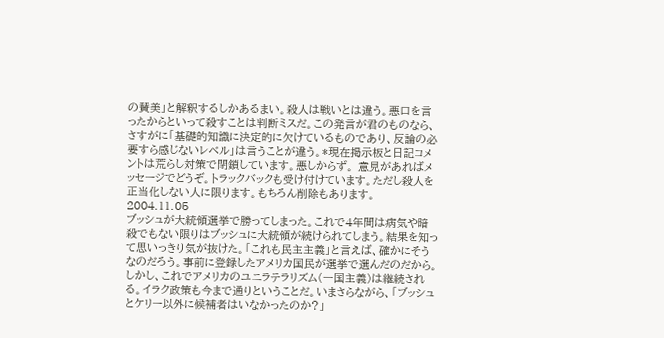の賛美」と解釈するしかあるまい。殺人は戦いとは違う。悪口を言ったからといって殺すことは判断ミスだ。この発言が君のものなら、さすがに「基礎的知識に決定的に欠けているものであり、反論の必要すら感じないレベル」は言うことが違う。*現在掲示板と日記コメントは荒らし対策で閉鎖しています。悪しからず。 意見があればメッセージでどうぞ。トラックバックも受け付けています。ただし殺人を正当化しない人に限ります。もちろん削除もあります。
2004.11.05
ブッシュが大統領選挙で勝ってしまった。これで4年間は病気や暗殺でもない限りはブッシュに大統領が続けられてしまう。結果を知って思いっきり気が抜けた。「これも民主主義」と言えば、確かにそうなのだろう。事前に登録したアメリカ国民が選挙で選んだのだから。しかし、これでアメリカのユニラテラリズム(一国主義)は継続される。イラク政策も今まで通りということだ。いまさらながら、「ブッシュとケリー以外に候補者はいなかったのか?」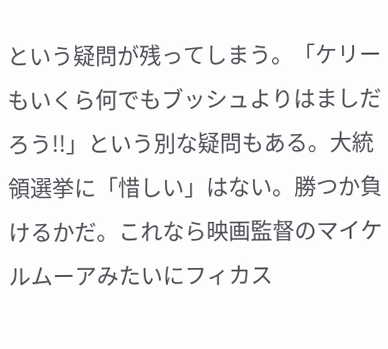という疑問が残ってしまう。「ケリーもいくら何でもブッシュよりはましだろう!!」という別な疑問もある。大統領選挙に「惜しい」はない。勝つか負けるかだ。これなら映画監督のマイケルムーアみたいにフィカス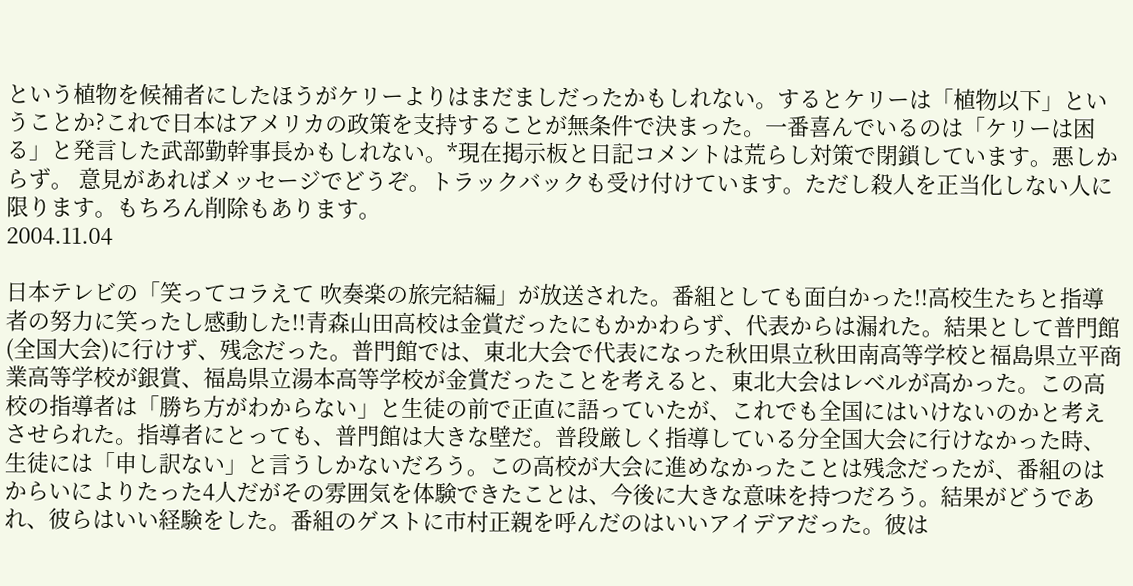という植物を候補者にしたほうがケリーよりはまだましだったかもしれない。するとケリーは「植物以下」ということか?これで日本はアメリカの政策を支持することが無条件で決まった。一番喜んでいるのは「ケリーは困る」と発言した武部勤幹事長かもしれない。*現在掲示板と日記コメントは荒らし対策で閉鎖しています。悪しからず。 意見があればメッセージでどうぞ。トラックバックも受け付けています。ただし殺人を正当化しない人に限ります。もちろん削除もあります。
2004.11.04

日本テレビの「笑ってコラえて 吹奏楽の旅完結編」が放送された。番組としても面白かった!!高校生たちと指導者の努力に笑ったし感動した!!青森山田高校は金賞だったにもかかわらず、代表からは漏れた。結果として普門館(全国大会)に行けず、残念だった。普門館では、東北大会で代表になった秋田県立秋田南高等学校と福島県立平商業高等学校が銀賞、福島県立湯本高等学校が金賞だったことを考えると、東北大会はレベルが高かった。この高校の指導者は「勝ち方がわからない」と生徒の前で正直に語っていたが、これでも全国にはいけないのかと考えさせられた。指導者にとっても、普門館は大きな壁だ。普段厳しく指導している分全国大会に行けなかった時、生徒には「申し訳ない」と言うしかないだろう。この高校が大会に進めなかったことは残念だったが、番組のはからいによりたった4人だがその雰囲気を体験できたことは、今後に大きな意味を持つだろう。結果がどうであれ、彼らはいい経験をした。番組のゲストに市村正親を呼んだのはいいアイデアだった。彼は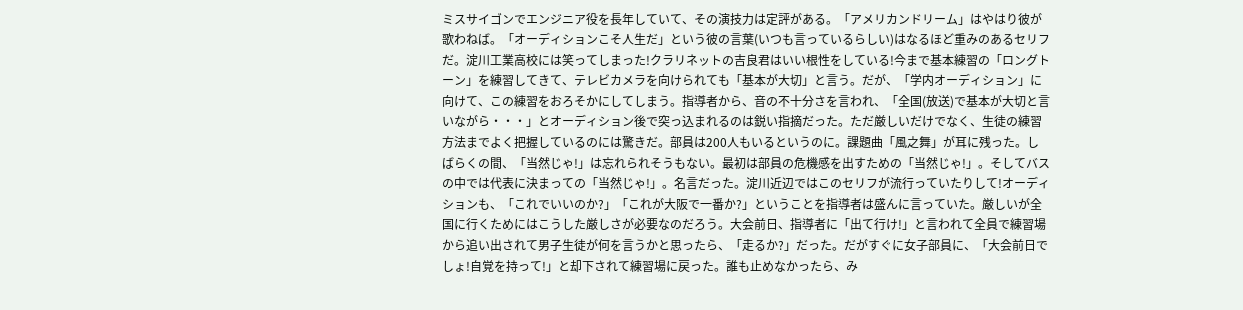ミスサイゴンでエンジニア役を長年していて、その演技力は定評がある。「アメリカンドリーム」はやはり彼が歌わねば。「オーディションこそ人生だ」という彼の言葉(いつも言っているらしい)はなるほど重みのあるセリフだ。淀川工業高校には笑ってしまった!クラリネットの吉良君はいい根性をしている!今まで基本練習の「ロングトーン」を練習してきて、テレビカメラを向けられても「基本が大切」と言う。だが、「学内オーディション」に向けて、この練習をおろそかにしてしまう。指導者から、音の不十分さを言われ、「全国(放送)で基本が大切と言いながら・・・」とオーディション後で突っ込まれるのは鋭い指摘だった。ただ厳しいだけでなく、生徒の練習方法までよく把握しているのには驚きだ。部員は200人もいるというのに。課題曲「風之舞」が耳に残った。しばらくの間、「当然じゃ!」は忘れられそうもない。最初は部員の危機感を出すための「当然じゃ!」。そしてバスの中では代表に決まっての「当然じゃ!」。名言だった。淀川近辺ではこのセリフが流行っていたりして!オーディションも、「これでいいのか?」「これが大阪で一番か?」ということを指導者は盛んに言っていた。厳しいが全国に行くためにはこうした厳しさが必要なのだろう。大会前日、指導者に「出て行け!」と言われて全員で練習場から追い出されて男子生徒が何を言うかと思ったら、「走るか?」だった。だがすぐに女子部員に、「大会前日でしょ!自覚を持って!」と却下されて練習場に戻った。誰も止めなかったら、み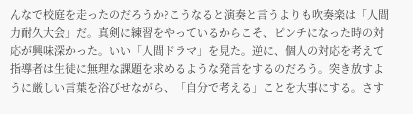んなで校庭を走ったのだろうか?こうなると演奏と言うよりも吹奏楽は「人間力耐久大会」だ。真剣に練習をやっているからこそ、ピンチになった時の対応が興味深かった。いい「人間ドラマ」を見た。逆に、個人の対応を考えて指導者は生徒に無理な課題を求めるような発言をするのだろう。突き放すように厳しい言葉を浴びせながら、「自分で考える」ことを大事にする。さす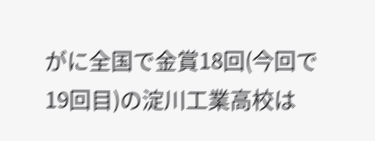がに全国で金賞18回(今回で19回目)の淀川工業高校は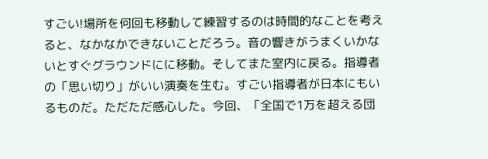すごい!場所を何回も移動して練習するのは時間的なことを考えると、なかなかできないことだろう。音の響きがうまくいかないとすぐグラウンドにに移動。そしてまた室内に戻る。指導者の「思い切り」がいい演奏を生む。すごい指導者が日本にもいるものだ。ただただ感心した。今回、「全国で1万を超える団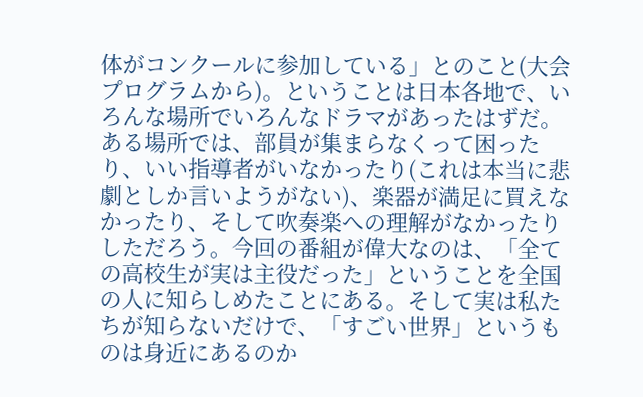体がコンクールに参加している」とのこと(大会プログラムから)。ということは日本各地で、いろんな場所でいろんなドラマがあったはずだ。ある場所では、部員が集まらなくって困ったり、いい指導者がいなかったり(これは本当に悲劇としか言いようがない)、楽器が満足に買えなかったり、そして吹奏楽への理解がなかったりしただろう。今回の番組が偉大なのは、「全ての高校生が実は主役だった」ということを全国の人に知らしめたことにある。そして実は私たちが知らないだけで、「すごい世界」というものは身近にあるのか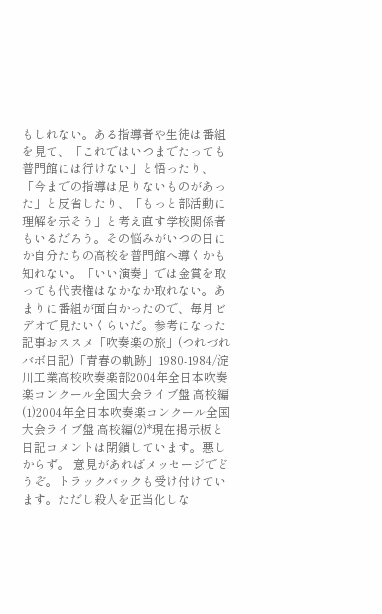もしれない。ある指導者や生徒は番組を見て、「これではいつまでたっても普門館には行けない」と悟ったり、「今までの指導は足りないものがあった」と反省したり、「もっと部活動に理解を示そう」と考え直す学校関係者もいるだろう。その悩みがいつの日にか自分たちの高校を普門館へ導くかも知れない。「いい演奏」では金賞を取っても代表権はなかなか取れない。あまりに番組が面白かったので、毎月ビデオで見たいくらいだ。参考になった記事おススメ「吹奏楽の旅」(つれづれバボ日記)「青春の軌跡」1980-1984/淀川工業高校吹奏楽部2004年全日本吹奏楽コンクール全国大会ライブ盤 高校編(1)2004年全日本吹奏楽コンクール全国大会ライブ盤 高校編(2)*現在掲示板と日記コメントは閉鎖しています。悪しからず。 意見があればメッセージでどうぞ。トラックバックも受け付けています。ただし殺人を正当化しな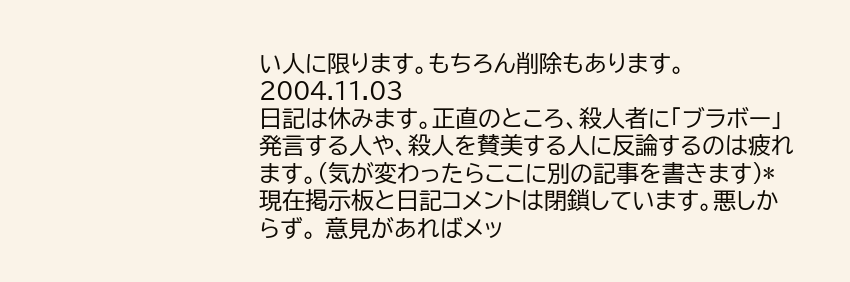い人に限ります。もちろん削除もあります。
2004.11.03
日記は休みます。正直のところ、殺人者に「ブラボー」発言する人や、殺人を賛美する人に反論するのは疲れます。(気が変わったらここに別の記事を書きます)*現在掲示板と日記コメントは閉鎖しています。悪しからず。 意見があればメッ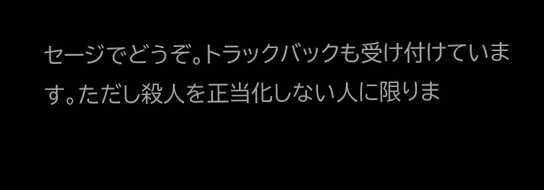セージでどうぞ。トラックバックも受け付けています。ただし殺人を正当化しない人に限りま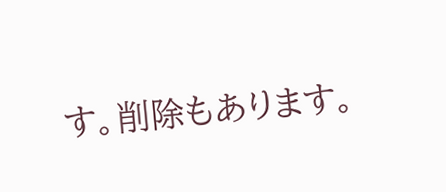す。削除もあります。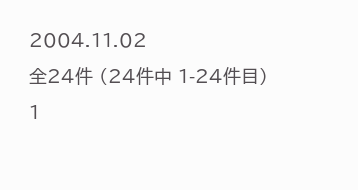2004.11.02
全24件 (24件中 1-24件目)
1